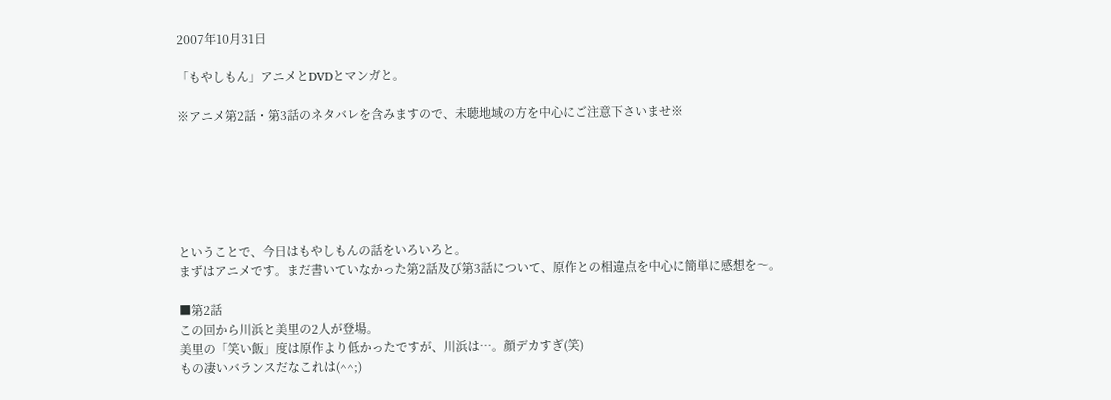2007年10月31日

「もやしもん」アニメとDVDとマンガと。

※アニメ第2話・第3話のネタバレを含みますので、未聴地域の方を中心にご注意下さいませ※






ということで、今日はもやしもんの話をいろいろと。
まずはアニメです。まだ書いていなかった第2話及び第3話について、原作との相違点を中心に簡単に感想を〜。

■第2話
この回から川浜と美里の2人が登場。
美里の「笑い飯」度は原作より低かったですが、川浜は…。顔デカすぎ(笑)
もの凄いバランスだなこれは(^^;)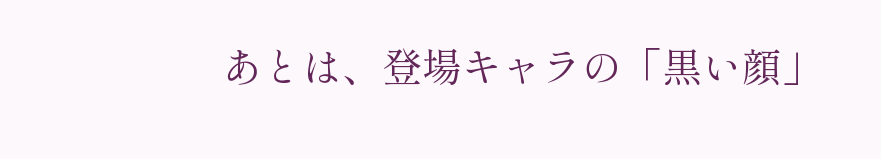あとは、登場キャラの「黒い顔」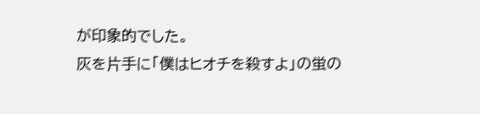が印象的でした。
灰を片手に「僕はヒオチを殺すよ」の蛍の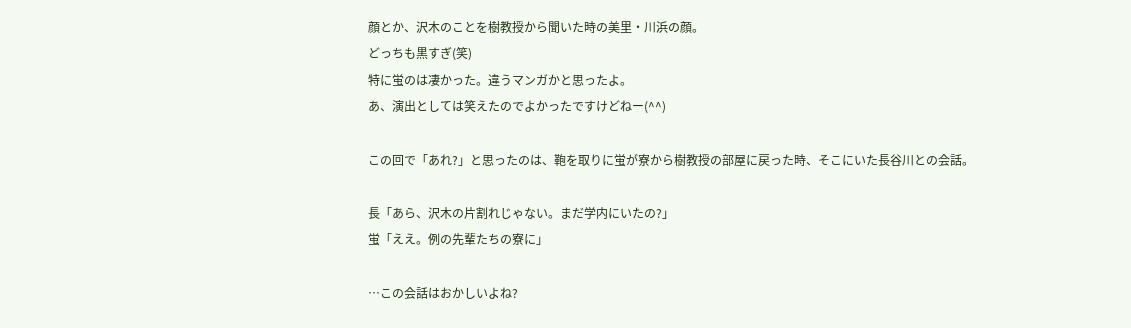顔とか、沢木のことを樹教授から聞いた時の美里・川浜の顔。
どっちも黒すぎ(笑)
特に蛍のは凄かった。違うマンガかと思ったよ。
あ、演出としては笑えたのでよかったですけどねー(^^)

この回で「あれ?」と思ったのは、鞄を取りに蛍が寮から樹教授の部屋に戻った時、そこにいた長谷川との会話。

長「あら、沢木の片割れじゃない。まだ学内にいたの?」
蛍「ええ。例の先輩たちの寮に」

…この会話はおかしいよね?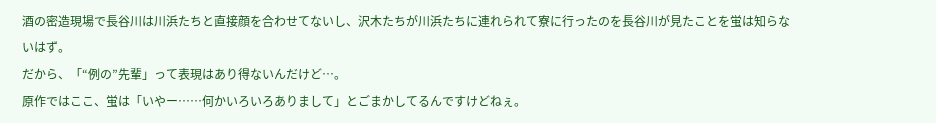酒の密造現場で長谷川は川浜たちと直接顔を合わせてないし、沢木たちが川浜たちに連れられて寮に行ったのを長谷川が見たことを蛍は知らないはず。
だから、「“例の”先輩」って表現はあり得ないんだけど…。
原作ではここ、蛍は「いやー……何かいろいろありまして」とごまかしてるんですけどねぇ。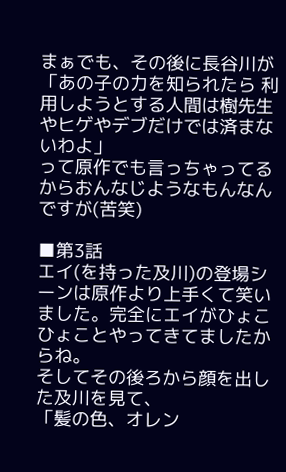まぁでも、その後に長谷川が
「あの子の力を知られたら 利用しようとする人間は樹先生やヒゲやデブだけでは済まないわよ」
って原作でも言っちゃってるからおんなじようなもんなんですが(苦笑)

■第3話
エイ(を持った及川)の登場シーンは原作より上手くて笑いました。完全にエイがひょこひょことやってきてましたからね。
そしてその後ろから顔を出した及川を見て、
「髪の色、オレン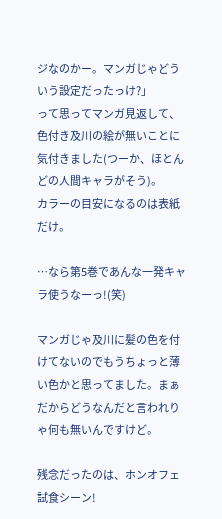ジなのかー。マンガじゃどういう設定だったっけ?」
って思ってマンガ見返して、色付き及川の絵が無いことに気付きました(つーか、ほとんどの人間キャラがそう)。
カラーの目安になるのは表紙だけ。

…なら第5巻であんな一発キャラ使うなーっ!(笑)

マンガじゃ及川に髪の色を付けてないのでもうちょっと薄い色かと思ってました。まぁだからどうなんだと言われりゃ何も無いんですけど。

残念だったのは、ホンオフェ試食シーン!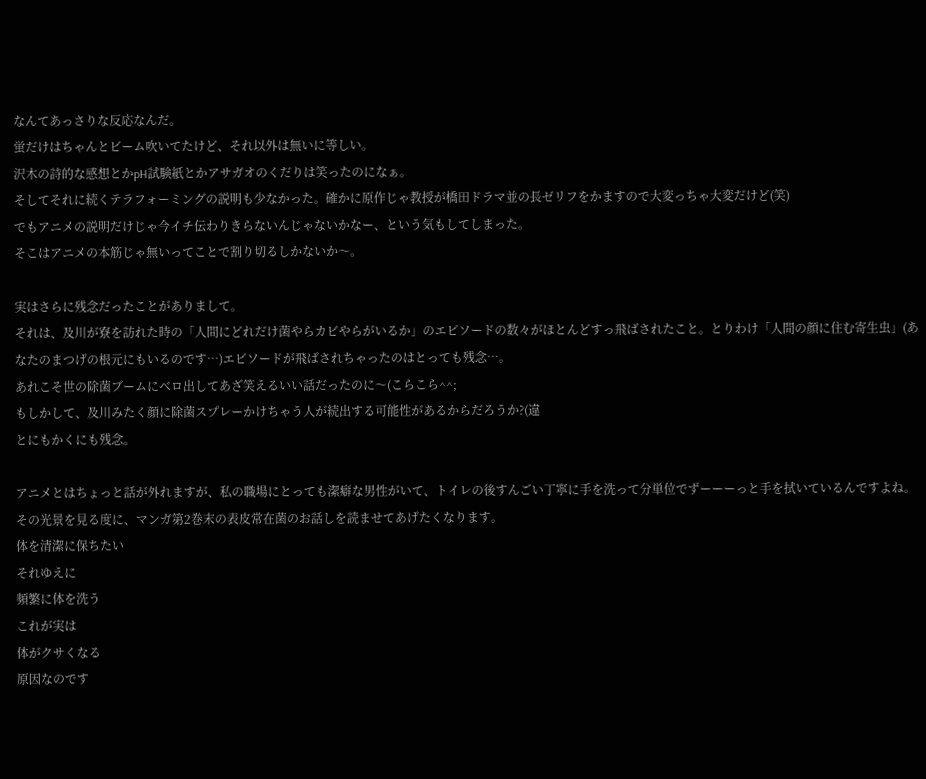なんてあっさりな反応なんだ。
蛍だけはちゃんとビーム吹いてたけど、それ以外は無いに等しい。
沢木の詩的な感想とかpH試験紙とかアサガオのくだりは笑ったのになぁ。
そしてそれに続くテラフォーミングの説明も少なかった。確かに原作じゃ教授が橋田ドラマ並の長ゼリフをかますので大変っちゃ大変だけど(笑)
でもアニメの説明だけじゃ今イチ伝わりきらないんじゃないかなー、という気もしてしまった。
そこはアニメの本筋じゃ無いってことで割り切るしかないか〜。

実はさらに残念だったことがありまして。
それは、及川が寮を訪れた時の「人間にどれだけ菌やらカビやらがいるか」のエピソードの数々がほとんどすっ飛ばされたこと。とりわけ「人間の顔に住む寄生虫」(あなたのまつげの根元にもいるのです…)エピソードが飛ばされちゃったのはとっても残念…。
あれこそ世の除菌ブームにベロ出してあざ笑えるいい話だったのに〜(こらこら^^;
もしかして、及川みたく顔に除菌スプレーかけちゃう人が続出する可能性があるからだろうか?(違
とにもかくにも残念。

アニメとはちょっと話が外れますが、私の職場にとっても潔癖な男性がいて、トイレの後すんごい丁寧に手を洗って分単位でずーーーっと手を拭いているんですよね。
その光景を見る度に、マンガ第2巻末の表皮常在菌のお話しを読ませてあげたくなります。
体を清潔に保ちたい
それゆえに
頻繁に体を洗う
これが実は
体がクサくなる
原因なのです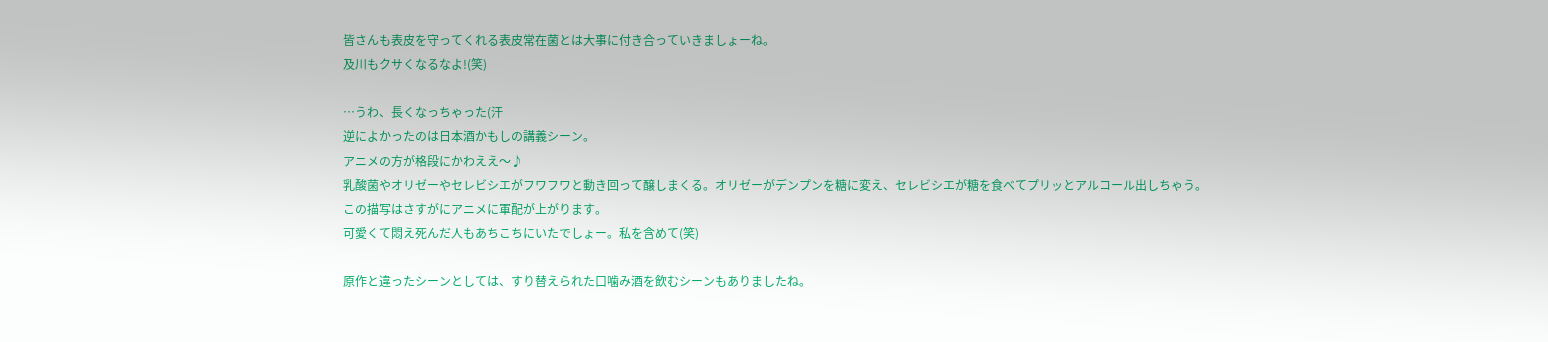皆さんも表皮を守ってくれる表皮常在菌とは大事に付き合っていきましょーね。
及川もクサくなるなよ!(笑)

…うわ、長くなっちゃった(汗
逆によかったのは日本酒かもしの講義シーン。
アニメの方が格段にかわええ〜♪
乳酸菌やオリゼーやセレビシエがフワフワと動き回って醸しまくる。オリゼーがデンプンを糖に変え、セレビシエが糖を食べてプリッとアルコール出しちゃう。
この描写はさすがにアニメに軍配が上がります。
可愛くて悶え死んだ人もあちこちにいたでしょー。私を含めて(笑)

原作と違ったシーンとしては、すり替えられた口噛み酒を飲むシーンもありましたね。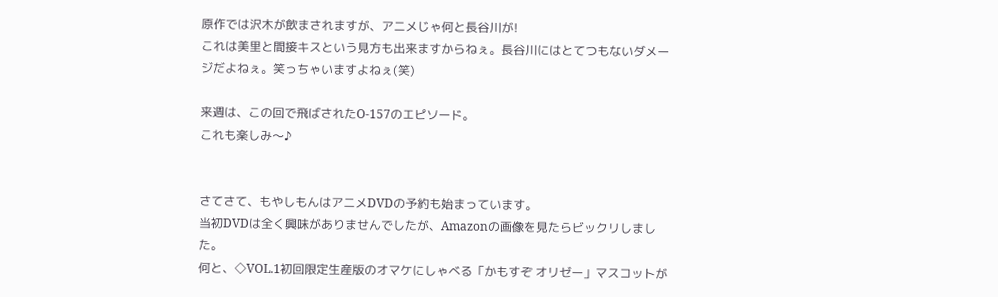原作では沢木が飲まされますが、アニメじゃ何と長谷川が!
これは美里と間接キスという見方も出来ますからねぇ。長谷川にはとてつもないダメージだよねぇ。笑っちゃいますよねぇ(笑)

来週は、この回で飛ばされたO-157のエピソード。
これも楽しみ〜♪


さてさて、もやしもんはアニメDVDの予約も始まっています。
当初DVDは全く興味がありませんでしたが、Amazonの画像を見たらビックリしました。
何と、◇VOL.1初回限定生産版のオマケにしゃべる「かもすぞ オリゼー」マスコットが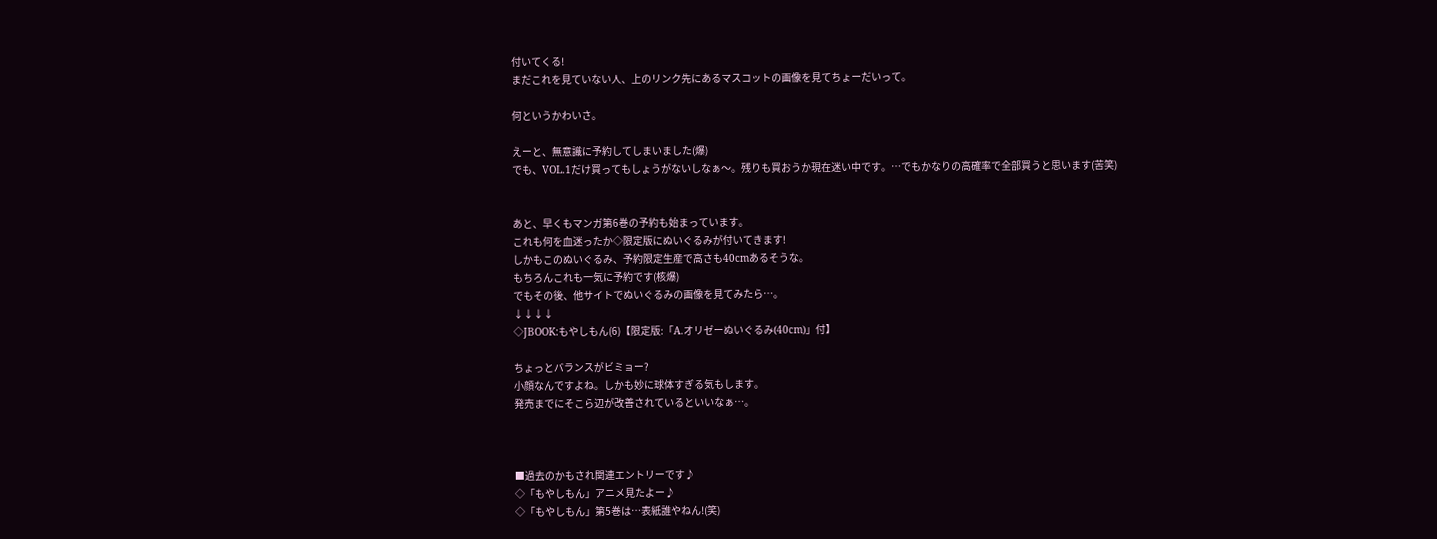付いてくる!
まだこれを見ていない人、上のリンク先にあるマスコットの画像を見てちょーだいって。

何というかわいさ。

えーと、無意識に予約してしまいました(爆)
でも、VOL.1だけ買ってもしょうがないしなぁ〜。残りも買おうか現在迷い中です。…でもかなりの高確率で全部買うと思います(苦笑)


あと、早くもマンガ第6巻の予約も始まっています。
これも何を血迷ったか◇限定版にぬいぐるみが付いてきます!
しかもこのぬいぐるみ、予約限定生産で高さも40cmあるそうな。
もちろんこれも一気に予約です(核爆)
でもその後、他サイトでぬいぐるみの画像を見てみたら…。
↓↓↓↓
◇JBOOK:もやしもん(6)【限定版:「A.オリゼーぬいぐるみ(40cm)」付】

ちょっとバランスがビミョー?
小顔なんですよね。しかも妙に球体すぎる気もします。
発売までにそこら辺が改善されているといいなぁ…。



■過去のかもされ関連エントリーです♪
◇「もやしもん」アニメ見たよー♪
◇「もやしもん」第5巻は…表紙誰やねん!(笑)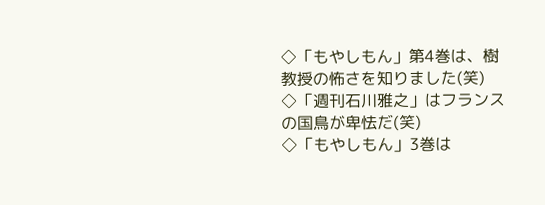◇「もやしもん」第4巻は、樹教授の怖さを知りました(笑)
◇「週刊石川雅之」はフランスの国鳥が卑怯だ(笑)
◇「もやしもん」3巻は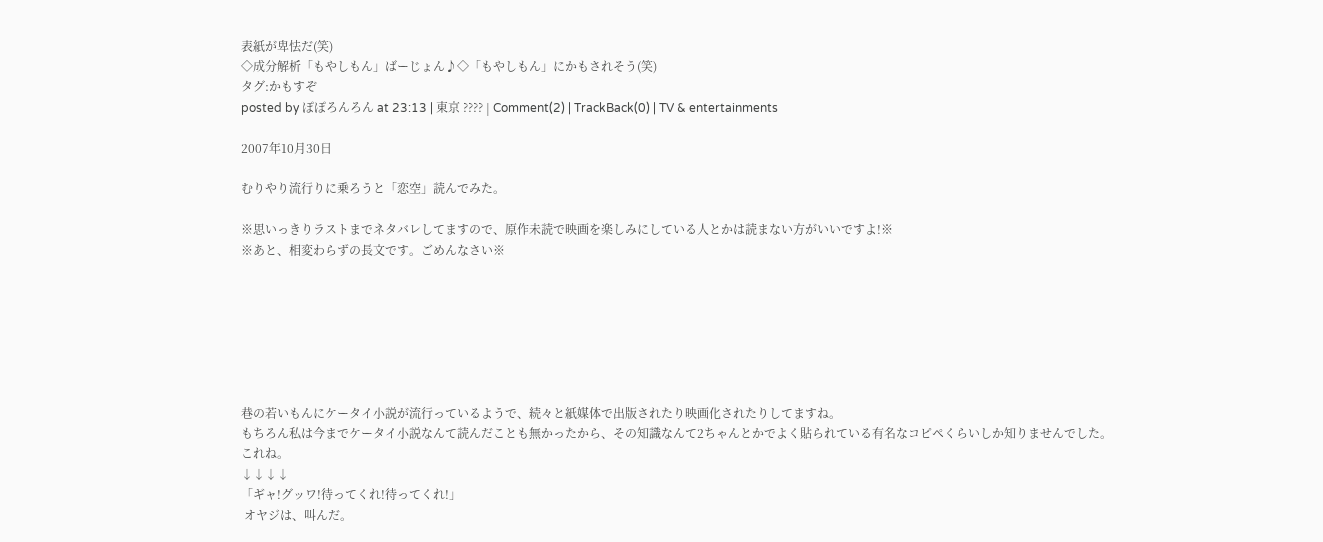表紙が卑怯だ(笑)
◇成分解析「もやしもん」ばーじょん♪◇「もやしもん」にかもされそう(笑)
タグ:かもすぞ
posted by ぽぽろんろん at 23:13 | 東京 ???? | Comment(2) | TrackBack(0) | TV & entertainments

2007年10月30日

むりやり流行りに乗ろうと「恋空」読んでみた。

※思いっきりラストまでネタバレしてますので、原作未読で映画を楽しみにしている人とかは読まない方がいいですよ!※
※あと、相変わらずの長文です。ごめんなさい※







巷の若いもんにケータイ小説が流行っているようで、続々と紙媒体で出版されたり映画化されたりしてますね。
もちろん私は今までケータイ小説なんて読んだことも無かったから、その知識なんて2ちゃんとかでよく貼られている有名なコピペくらいしか知りませんでした。
これね。
↓↓↓↓
「ギャ!グッワ!待ってくれ!待ってくれ!」
 オヤジは、叫んだ。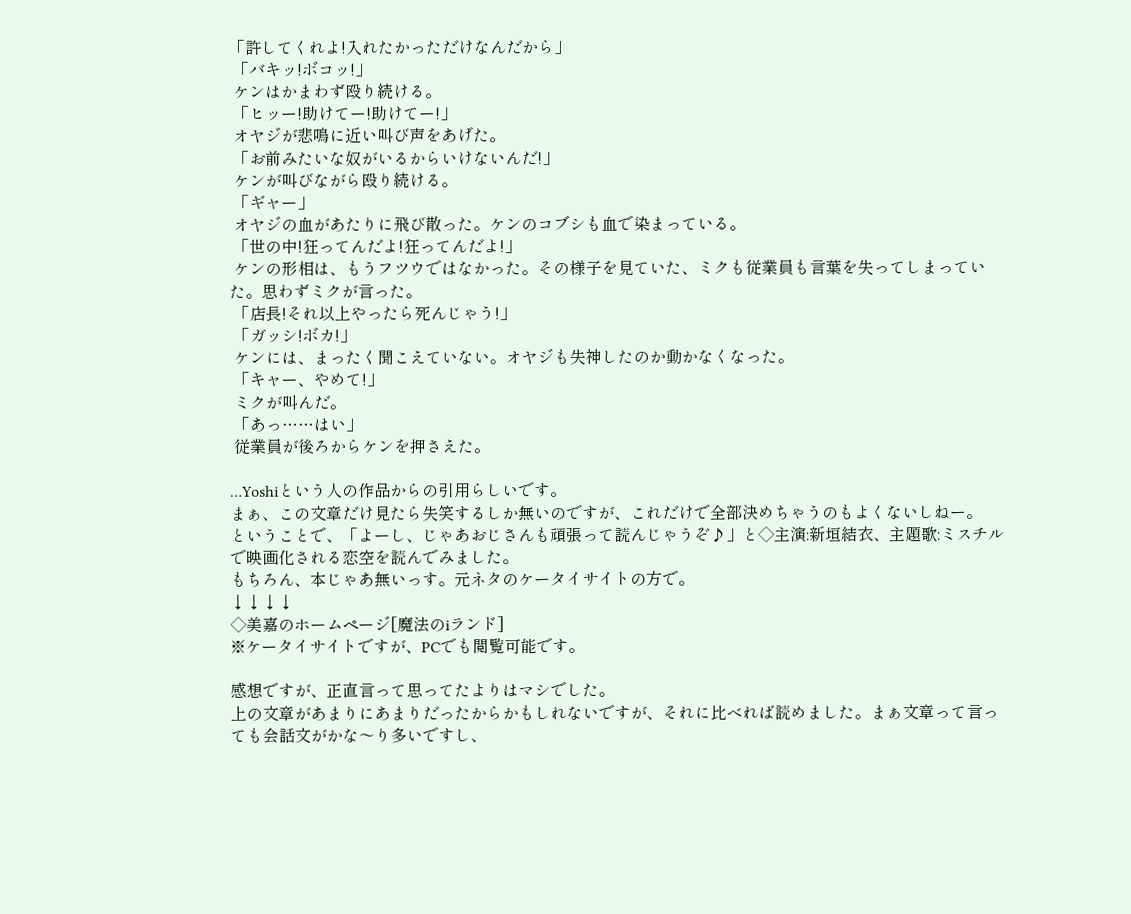「許してくれよ!入れたかっただけなんだから」
 「バキッ!ボコッ!」
 ケンはかまわず殴り続ける。
 「ヒッー!助けてー!助けてー!」
 オヤジが悲鳴に近い叫び声をあげた。
 「お前みたいな奴がいるからいけないんだ!」
 ケンが叫びながら殴り続ける。
 「ギャー」
 オヤジの血があたりに飛び散った。ケンのコブシも血で染まっている。
 「世の中!狂ってんだよ!狂ってんだよ!」
 ケンの形相は、もうフツウではなかった。その様子を見ていた、ミクも従業員も言葉を失ってしまっていた。思わずミクが言った。
 「店長!それ以上やったら死んじゃう!」
 「ガッシ!ボカ!」
 ケンには、まったく聞こえていない。オヤジも失神したのか動かなくなった。
 「キャー、やめて!」
 ミクが叫んだ。
 「あっ……はい」
 従業員が後ろからケンを押さえた。

…Yoshiという人の作品からの引用らしいです。
まぁ、この文章だけ見たら失笑するしか無いのですが、これだけで全部決めちゃうのもよくないしねー。
ということで、「よーし、じゃあおじさんも頑張って読んじゃうぞ♪」と◇主演:新垣結衣、主題歌:ミスチルで映画化される恋空を読んでみました。
もちろん、本じゃあ無いっす。元ネタのケータイサイトの方で。
↓↓↓↓
◇美嘉のホームページ[魔法のiランド]
※ケータイサイトですが、PCでも閲覧可能です。

感想ですが、正直言って思ってたよりはマシでした。
上の文章があまりにあまりだったからかもしれないですが、それに比べれば読めました。まぁ文章って言っても会話文がかな〜り多いですし、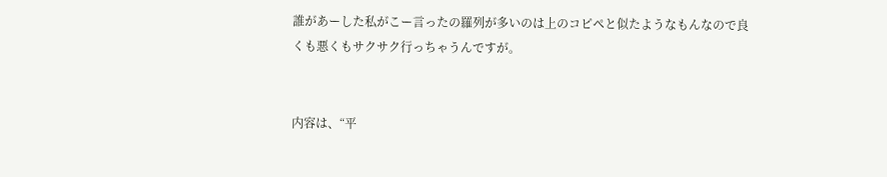誰があーした私がこー言ったの羅列が多いのは上のコピペと似たようなもんなので良くも悪くもサクサク行っちゃうんですが。


内容は、“平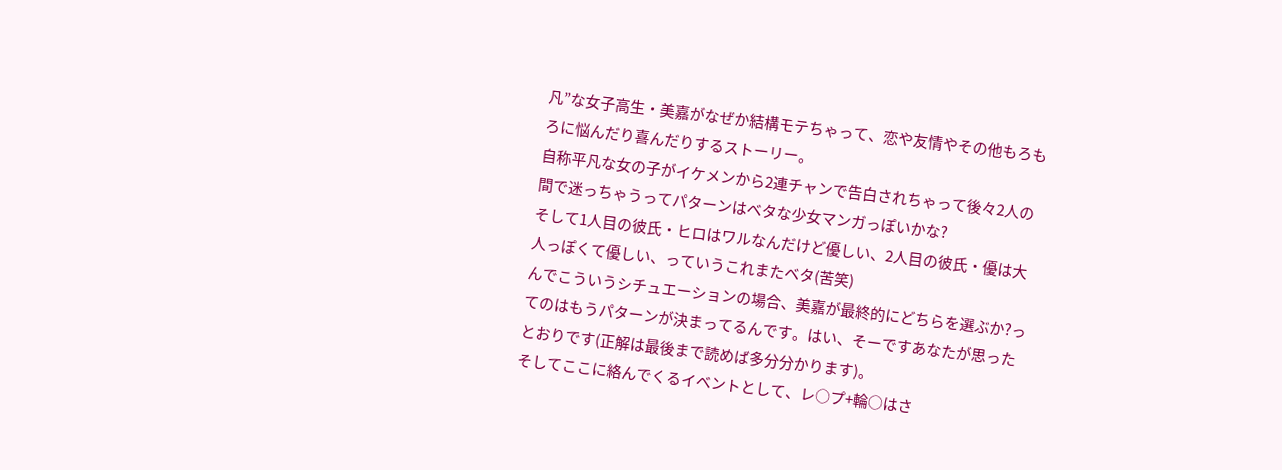凡”な女子高生・美嘉がなぜか結構モテちゃって、恋や友情やその他もろもろに悩んだり喜んだりするストーリー。
自称平凡な女の子がイケメンから2連チャンで告白されちゃって後々2人の間で迷っちゃうってパターンはベタな少女マンガっぽいかな?
そして1人目の彼氏・ヒロはワルなんだけど優しい、2人目の彼氏・優は大人っぽくて優しい、っていうこれまたベタ(苦笑)
んでこういうシチュエーションの場合、美嘉が最終的にどちらを選ぶか?ってのはもうパターンが決まってるんです。はい、そーですあなたが思ったとおりです(正解は最後まで読めば多分分かります)。
そしてここに絡んでくるイベントとして、レ○プ+輪○はさ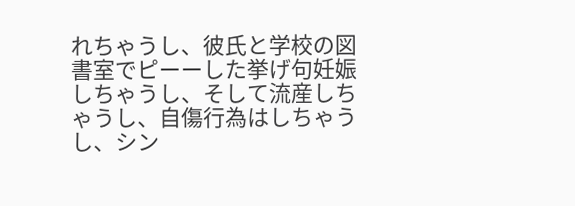れちゃうし、彼氏と学校の図書室でピーーした挙げ句妊娠しちゃうし、そして流産しちゃうし、自傷行為はしちゃうし、シン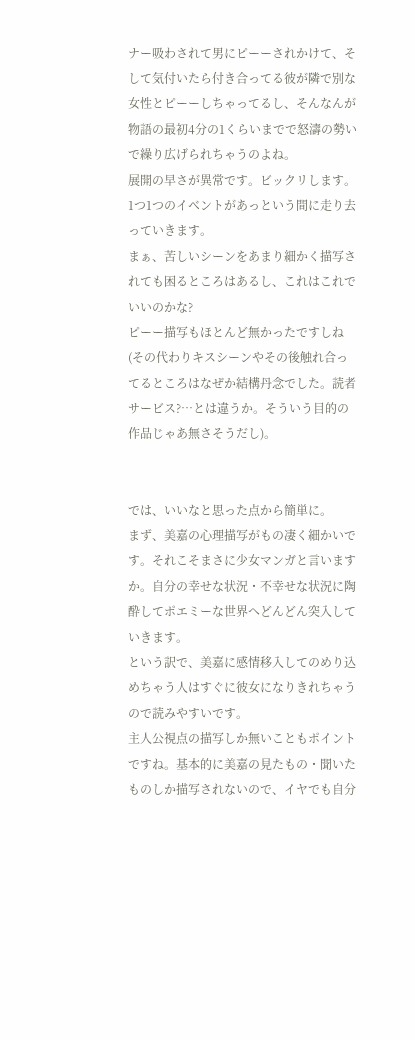ナー吸わされて男にピーーされかけて、そして気付いたら付き合ってる彼が隣で別な女性とピーーしちゃってるし、そんなんが物語の最初4分の1くらいまでで怒濤の勢いで繰り広げられちゃうのよね。
展開の早さが異常です。ビックリします。1つ1つのイベントがあっという間に走り去っていきます。
まぁ、苦しいシーンをあまり細かく描写されても困るところはあるし、これはこれでいいのかな?
ピーー描写もほとんど無かったですしね(その代わりキスシーンやその後触れ合ってるところはなぜか結構丹念でした。読者サービス?…とは違うか。そういう目的の作品じゃあ無さそうだし)。


では、いいなと思った点から簡単に。
まず、美嘉の心理描写がもの凄く細かいです。それこそまさに少女マンガと言いますか。自分の幸せな状況・不幸せな状況に陶酔してポエミーな世界へどんどん突入していきます。
という訳で、美嘉に感情移入してのめり込めちゃう人はすぐに彼女になりきれちゃうので読みやすいです。
主人公視点の描写しか無いこともポイントですね。基本的に美嘉の見たもの・聞いたものしか描写されないので、イヤでも自分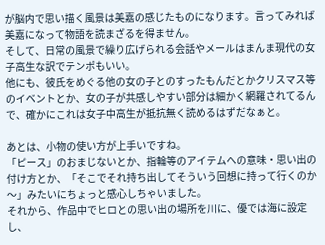が脳内で思い描く風景は美嘉の感じたものになります。言ってみれば美嘉になって物語を読まざるを得ません。
そして、日常の風景で繰り広げられる会話やメールはまんま現代の女子高生な訳でテンポもいい。
他にも、彼氏をめぐる他の女の子とのすったもんだとかクリスマス等のイベントとか、女の子が共感しやすい部分は細かく網羅されてるんで、確かにこれは女子中高生が抵抗無く読めるはずだなぁと。

あとは、小物の使い方が上手いですね。
「ピース」のおまじないとか、指輪等のアイテムへの意味・思い出の付け方とか、「そこでそれ持ち出してそういう回想に持って行くのか〜」みたいにちょっと感心しちゃいました。
それから、作品中でヒロとの思い出の場所を川に、優では海に設定し、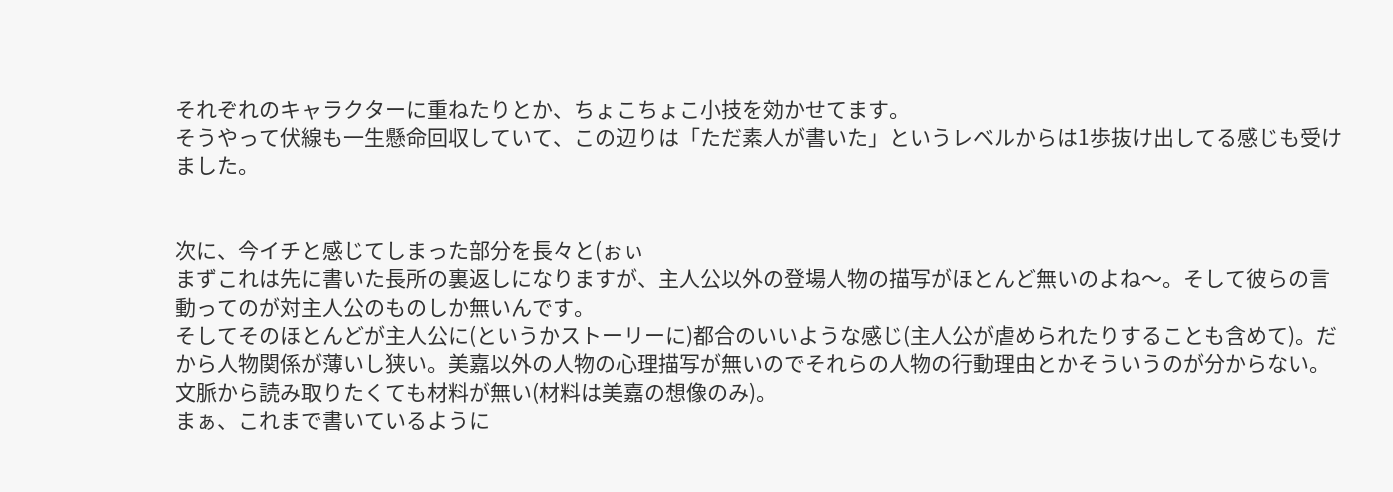それぞれのキャラクターに重ねたりとか、ちょこちょこ小技を効かせてます。
そうやって伏線も一生懸命回収していて、この辺りは「ただ素人が書いた」というレベルからは1歩抜け出してる感じも受けました。


次に、今イチと感じてしまった部分を長々と(ぉぃ
まずこれは先に書いた長所の裏返しになりますが、主人公以外の登場人物の描写がほとんど無いのよね〜。そして彼らの言動ってのが対主人公のものしか無いんです。
そしてそのほとんどが主人公に(というかストーリーに)都合のいいような感じ(主人公が虐められたりすることも含めて)。だから人物関係が薄いし狭い。美嘉以外の人物の心理描写が無いのでそれらの人物の行動理由とかそういうのが分からない。文脈から読み取りたくても材料が無い(材料は美嘉の想像のみ)。
まぁ、これまで書いているように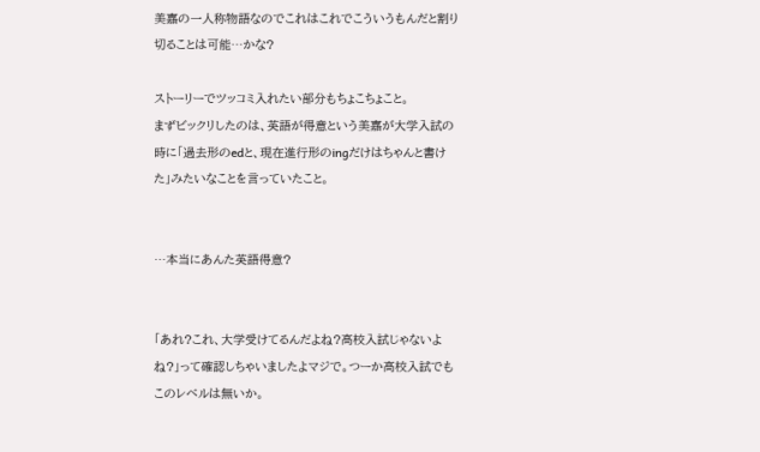美嘉の一人称物語なのでこれはこれでこういうもんだと割り切ることは可能…かな?

ストーリーでツッコミ入れたい部分もちょこちょこと。
まずビックリしたのは、英語が得意という美嘉が大学入試の時に「過去形のedと、現在進行形のingだけはちゃんと書けた」みたいなことを言っていたこと。


…本当にあんた英語得意?


「あれ?これ、大学受けてるんだよね?高校入試じゃないよね?」って確認しちゃいましたよマジで。つーか高校入試でもこのレベルは無いか。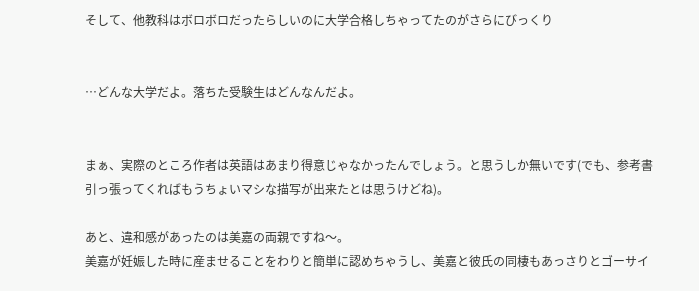そして、他教科はボロボロだったらしいのに大学合格しちゃってたのがさらにびっくり


…どんな大学だよ。落ちた受験生はどんなんだよ。


まぁ、実際のところ作者は英語はあまり得意じゃなかったんでしょう。と思うしか無いです(でも、参考書引っ張ってくればもうちょいマシな描写が出来たとは思うけどね)。

あと、違和感があったのは美嘉の両親ですね〜。
美嘉が妊娠した時に産ませることをわりと簡単に認めちゃうし、美嘉と彼氏の同棲もあっさりとゴーサイ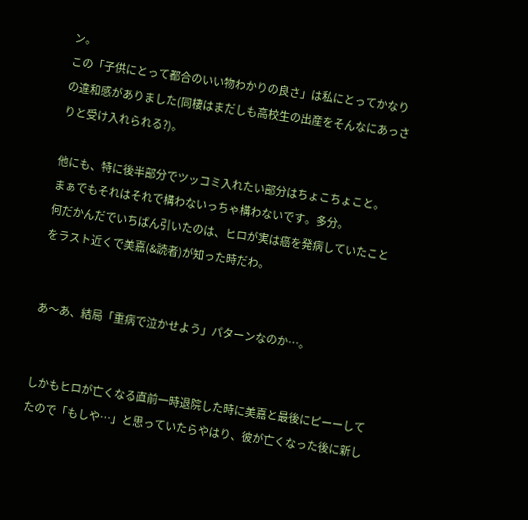ン。
この「子供にとって都合のいい物わかりの良さ」は私にとってかなりの違和感がありました(同棲はまだしも高校生の出産をそんなにあっさりと受け入れられる?)。

他にも、特に後半部分でツッコミ入れたい部分はちょこちょこと。
まぁでもそれはそれで構わないっちゃ構わないです。多分。
何だかんだでいちばん引いたのは、ヒロが実は癌を発病していたことをラスト近くで美嘉(&読者)が知った時だわ。


あ〜あ、結局「重病で泣かせよう」パターンなのか…。


しかもヒロが亡くなる直前一時退院した時に美嘉と最後にピーーしてたので「もしや…」と思っていたらやはり、彼が亡くなった後に新し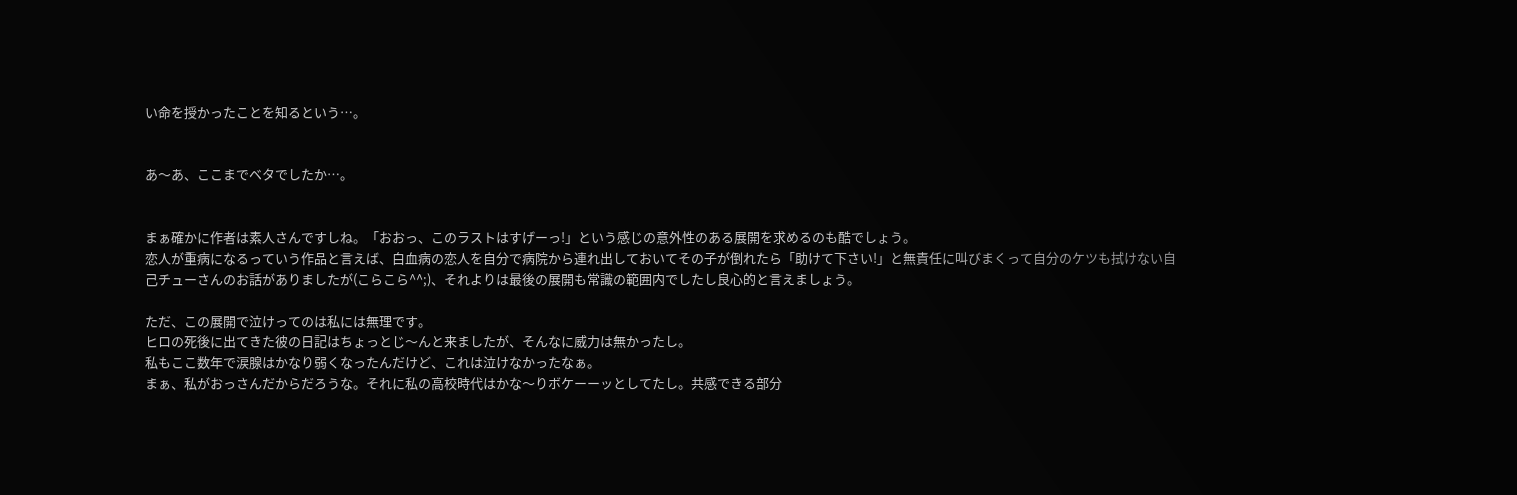い命を授かったことを知るという…。


あ〜あ、ここまでベタでしたか…。


まぁ確かに作者は素人さんですしね。「おおっ、このラストはすげーっ!」という感じの意外性のある展開を求めるのも酷でしょう。
恋人が重病になるっていう作品と言えば、白血病の恋人を自分で病院から連れ出しておいてその子が倒れたら「助けて下さい!」と無責任に叫びまくって自分のケツも拭けない自己チューさんのお話がありましたが(こらこら^^;)、それよりは最後の展開も常識の範囲内でしたし良心的と言えましょう。

ただ、この展開で泣けってのは私には無理です。
ヒロの死後に出てきた彼の日記はちょっとじ〜んと来ましたが、そんなに威力は無かったし。
私もここ数年で涙腺はかなり弱くなったんだけど、これは泣けなかったなぁ。
まぁ、私がおっさんだからだろうな。それに私の高校時代はかな〜りボケーーッとしてたし。共感できる部分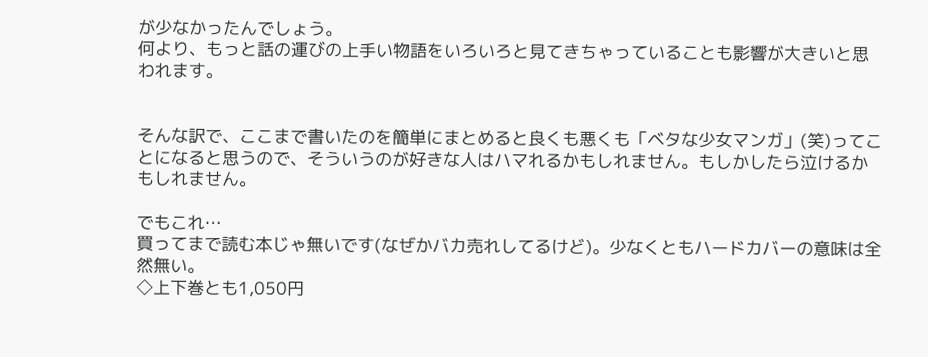が少なかったんでしょう。
何より、もっと話の運びの上手い物語をいろいろと見てきちゃっていることも影響が大きいと思われます。


そんな訳で、ここまで書いたのを簡単にまとめると良くも悪くも「ベタな少女マンガ」(笑)ってことになると思うので、そういうのが好きな人はハマれるかもしれません。もしかしたら泣けるかもしれません。

でもこれ…
買ってまで読む本じゃ無いです(なぜかバカ売れしてるけど)。少なくともハードカバーの意味は全然無い。
◇上下巻とも1,050円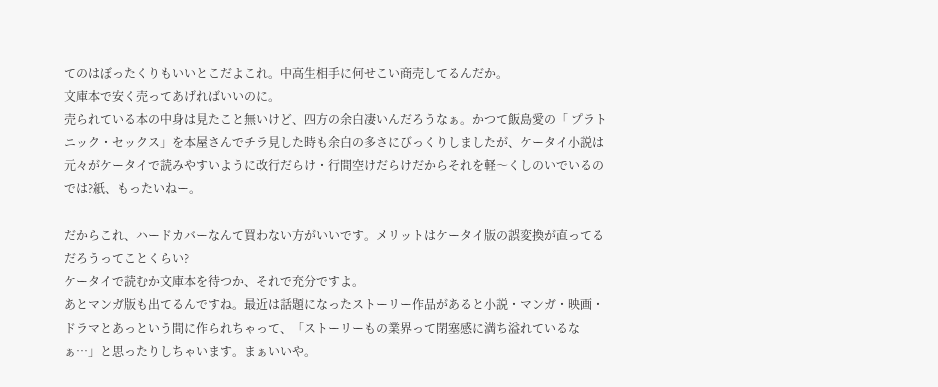てのはぼったくりもいいとこだよこれ。中高生相手に何せこい商売してるんだか。
文庫本で安く売ってあげればいいのに。
売られている本の中身は見たこと無いけど、四方の余白凄いんだろうなぁ。かつて飯島愛の「 プラトニック・セックス」を本屋さんでチラ見した時も余白の多さにびっくりしましたが、ケータイ小説は元々がケータイで読みやすいように改行だらけ・行間空けだらけだからそれを軽〜くしのいでいるのでは?紙、もったいねー。

だからこれ、ハードカバーなんて買わない方がいいです。メリットはケータイ版の誤変換が直ってるだろうってことくらい?
ケータイで読むか文庫本を待つか、それで充分ですよ。
あとマンガ版も出てるんですね。最近は話題になったストーリー作品があると小説・マンガ・映画・ドラマとあっという間に作られちゃって、「ストーリーもの業界って閉塞感に満ち溢れているなぁ…」と思ったりしちゃいます。まぁいいや。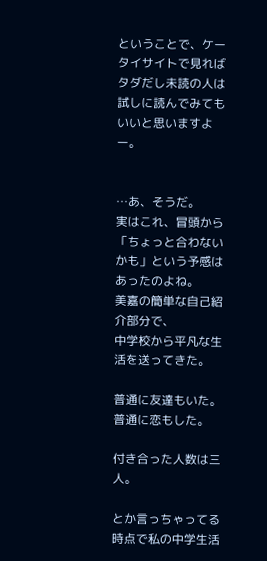ということで、ケータイサイトで見ればタダだし未読の人は試しに読んでみてもいいと思いますよー。


…あ、そうだ。
実はこれ、冒頭から「ちょっと合わないかも」という予感はあったのよね。
美嘉の簡単な自己紹介部分で、
中学校から平凡な生活を送ってきた。

普通に友達もいた。
普通に恋もした。

付き合った人数は三人。

とか言っちゃってる時点で私の中学生活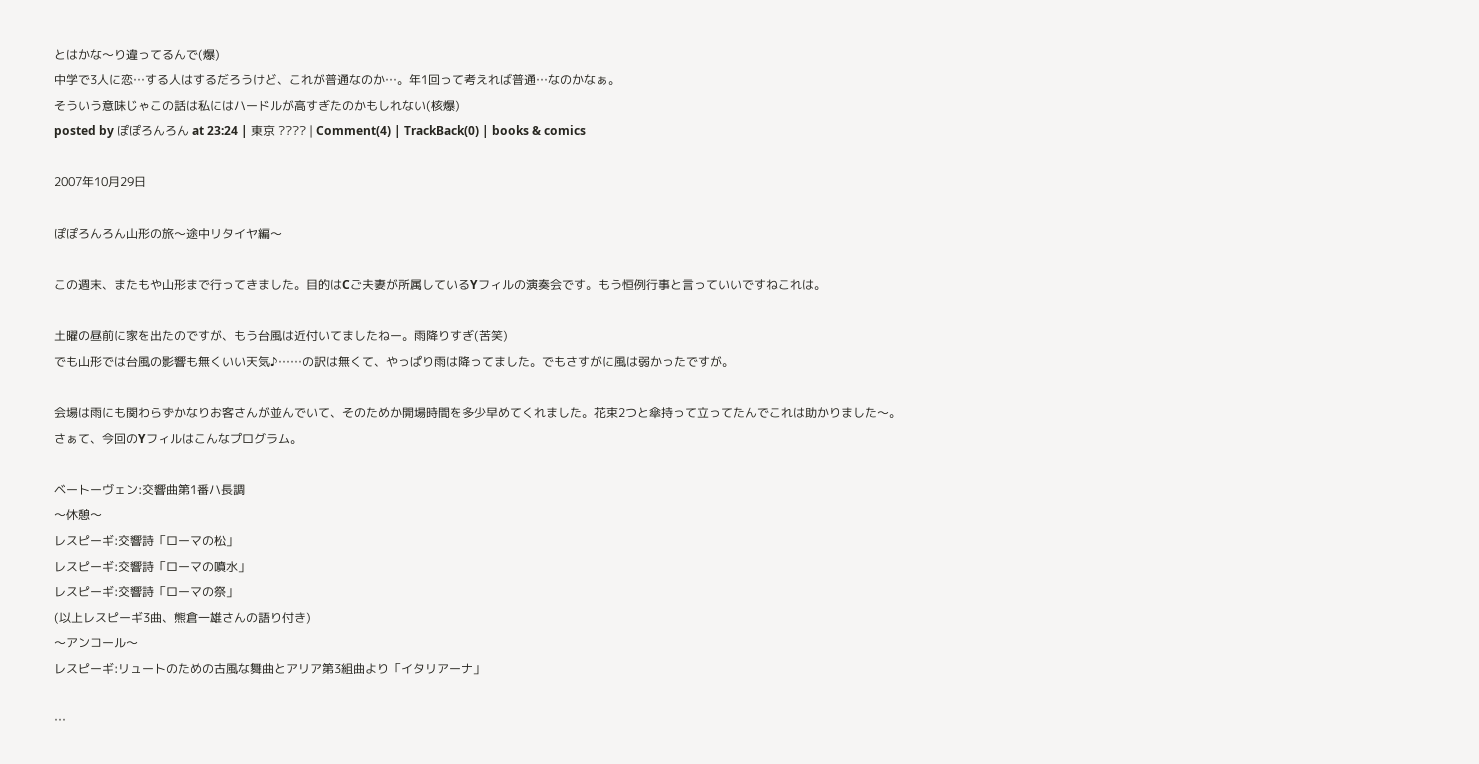とはかな〜り違ってるんで(爆)
中学で3人に恋…する人はするだろうけど、これが普通なのか…。年1回って考えれば普通…なのかなぁ。
そういう意味じゃこの話は私にはハードルが高すぎたのかもしれない(核爆)
posted by ぽぽろんろん at 23:24 | 東京 ???? | Comment(4) | TrackBack(0) | books & comics

2007年10月29日

ぽぽろんろん山形の旅〜途中リタイヤ編〜

この週末、またもや山形まで行ってきました。目的はCご夫妻が所属しているYフィルの演奏会です。もう恒例行事と言っていいですねこれは。

土曜の昼前に家を出たのですが、もう台風は近付いてましたねー。雨降りすぎ(苦笑)
でも山形では台風の影響も無くいい天気♪……の訳は無くて、やっぱり雨は降ってました。でもさすがに風は弱かったですが。

会場は雨にも関わらずかなりお客さんが並んでいて、そのためか開場時間を多少早めてくれました。花束2つと傘持って立ってたんでこれは助かりました〜。
さぁて、今回のYフィルはこんなプログラム。

ベートーヴェン:交響曲第1番ハ長調
〜休憩〜
レスピーギ:交響詩「ローマの松」
レスピーギ:交響詩「ローマの噴水」
レスピーギ:交響詩「ローマの祭」
(以上レスピーギ3曲、熊倉一雄さんの語り付き)
〜アンコール〜
レスピーギ:リュートのための古風な舞曲とアリア第3組曲より「イタリアーナ」

…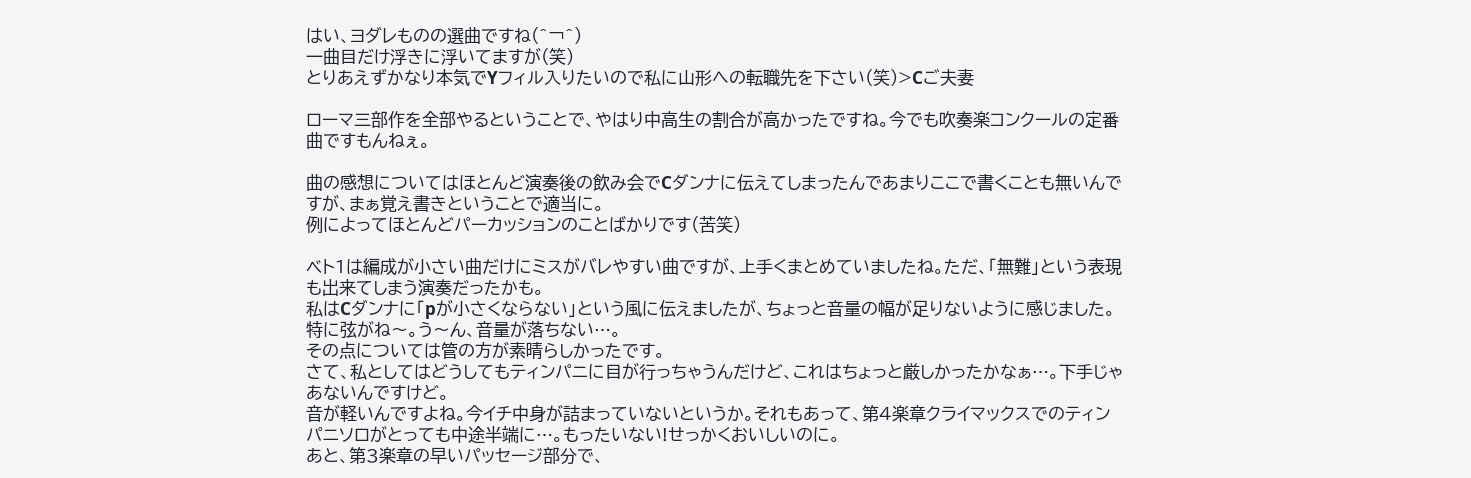はい、ヨダレものの選曲ですね(^¬^)
一曲目だけ浮きに浮いてますが(笑)
とりあえずかなり本気でYフィル入りたいので私に山形への転職先を下さい(笑)>Cご夫妻

ローマ三部作を全部やるということで、やはり中高生の割合が高かったですね。今でも吹奏楽コンクールの定番曲ですもんねぇ。

曲の感想についてはほとんど演奏後の飲み会でCダンナに伝えてしまったんであまりここで書くことも無いんですが、まぁ覚え書きということで適当に。
例によってほとんどパーカッションのことばかりです(苦笑)

ベト1は編成が小さい曲だけにミスがバレやすい曲ですが、上手くまとめていましたね。ただ、「無難」という表現も出来てしまう演奏だったかも。
私はCダンナに「pが小さくならない」という風に伝えましたが、ちょっと音量の幅が足りないように感じました。特に弦がね〜。う〜ん、音量が落ちない…。
その点については管の方が素晴らしかったです。
さて、私としてはどうしてもティンパニに目が行っちゃうんだけど、これはちょっと厳しかったかなぁ…。下手じゃあないんですけど。
音が軽いんですよね。今イチ中身が詰まっていないというか。それもあって、第4楽章クライマックスでのティンパニソロがとっても中途半端に…。もったいない!せっかくおいしいのに。
あと、第3楽章の早いパッセージ部分で、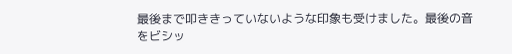最後まで叩ききっていないような印象も受けました。最後の音をビシッ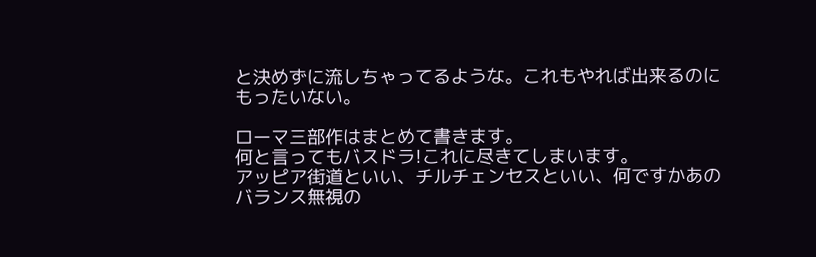と決めずに流しちゃってるような。これもやれば出来るのにもったいない。

ローマ三部作はまとめて書きます。
何と言ってもバスドラ!これに尽きてしまいます。
アッピア街道といい、チルチェンセスといい、何ですかあのバランス無視の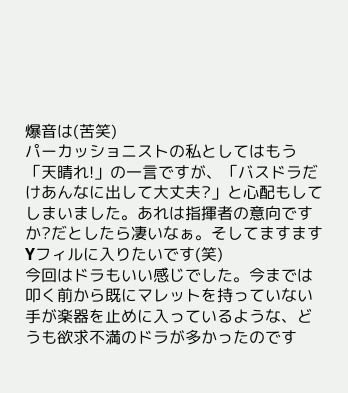爆音は(苦笑)
パーカッショニストの私としてはもう「天晴れ!」の一言ですが、「バスドラだけあんなに出して大丈夫?」と心配もしてしまいました。あれは指揮者の意向ですか?だとしたら凄いなぁ。そしてますますYフィルに入りたいです(笑)
今回はドラもいい感じでした。今までは叩く前から既にマレットを持っていない手が楽器を止めに入っているような、どうも欲求不満のドラが多かったのです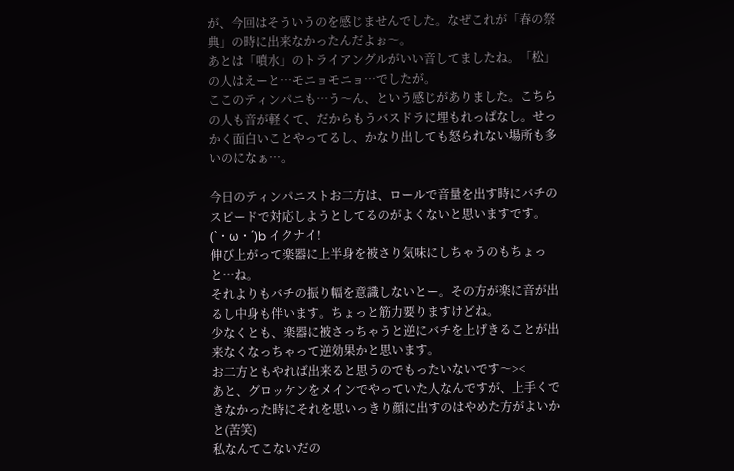が、今回はそういうのを感じませんでした。なぜこれが「春の祭典」の時に出来なかったんだよぉ〜。
あとは「噴水」のトライアングルがいい音してましたね。「松」の人はえーと…モニョモニョ…でしたが。
ここのティンパニも…う〜ん、という感じがありました。こちらの人も音が軽くて、だからもうバスドラに埋もれっぱなし。せっかく面白いことやってるし、かなり出しても怒られない場所も多いのになぁ…。

今日のティンパニストお二方は、ロールで音量を出す時にバチのスピードで対応しようとしてるのがよくないと思いますです。
(`・ω・´)b イクナイ!
伸び上がって楽器に上半身を被さり気味にしちゃうのもちょっと…ね。
それよりもバチの振り幅を意識しないとー。その方が楽に音が出るし中身も伴います。ちょっと筋力要りますけどね。
少なくとも、楽器に被さっちゃうと逆にバチを上げきることが出来なくなっちゃって逆効果かと思います。
お二方ともやれば出来ると思うのでもったいないです〜><
あと、グロッケンをメインでやっていた人なんですが、上手くできなかった時にそれを思いっきり顔に出すのはやめた方がよいかと(苦笑)
私なんてこないだの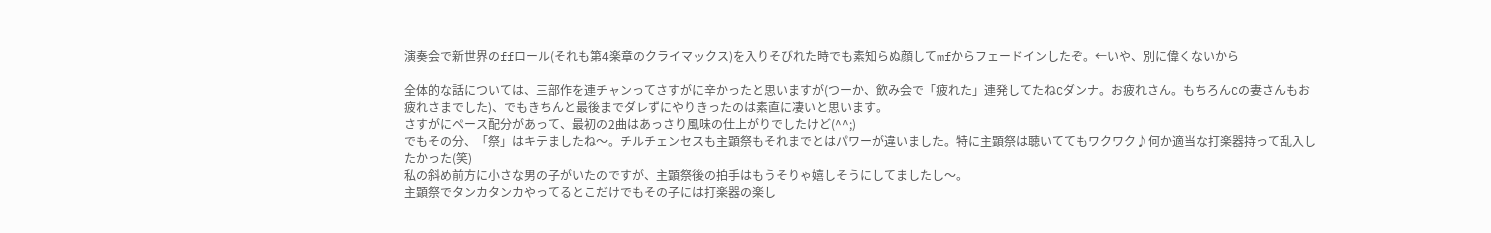演奏会で新世界のffロール(それも第4楽章のクライマックス)を入りそびれた時でも素知らぬ顔してmfからフェードインしたぞ。←いや、別に偉くないから

全体的な話については、三部作を連チャンってさすがに辛かったと思いますが(つーか、飲み会で「疲れた」連発してたねCダンナ。お疲れさん。もちろんCの妻さんもお疲れさまでした)、でもきちんと最後までダレずにやりきったのは素直に凄いと思います。
さすがにペース配分があって、最初の2曲はあっさり風味の仕上がりでしたけど(^^;)
でもその分、「祭」はキテましたね〜。チルチェンセスも主顕祭もそれまでとはパワーが違いました。特に主顕祭は聴いててもワクワク♪何か適当な打楽器持って乱入したかった(笑)
私の斜め前方に小さな男の子がいたのですが、主顕祭後の拍手はもうそりゃ嬉しそうにしてましたし〜。
主顕祭でタンカタンカやってるとこだけでもその子には打楽器の楽し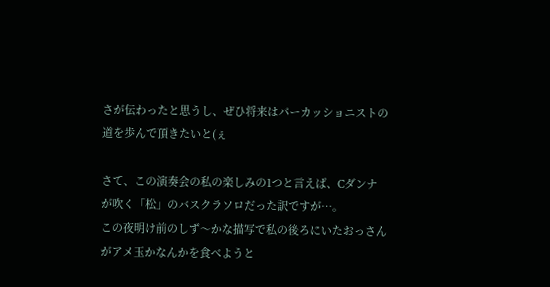さが伝わったと思うし、ぜひ将来はパーカッショニストの道を歩んで頂きたいと(ぇ

さて、この演奏会の私の楽しみの1つと言えば、Cダンナが吹く「松」のバスクラソロだった訳ですが…。
この夜明け前のしず〜かな描写で私の後ろにいたおっさんがアメ玉かなんかを食べようと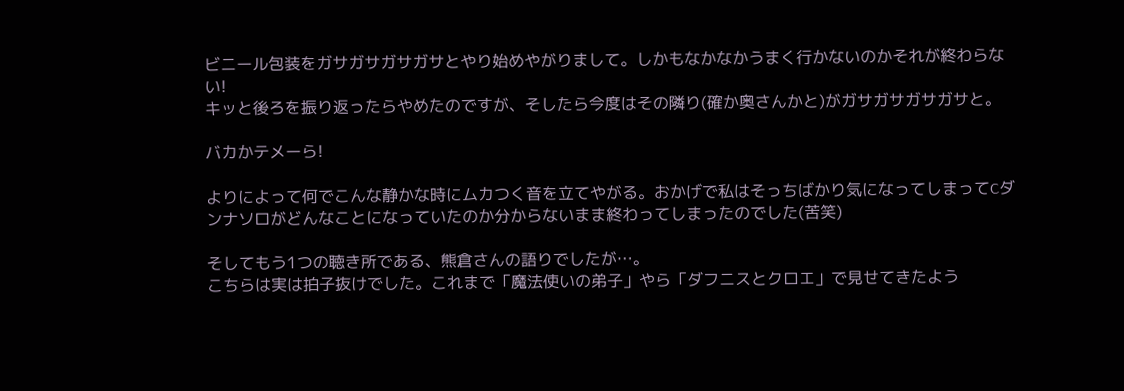ビニール包装をガサガサガサガサとやり始めやがりまして。しかもなかなかうまく行かないのかそれが終わらない!
キッと後ろを振り返ったらやめたのですが、そしたら今度はその隣り(確か奥さんかと)がガサガサガサガサと。

バカかテメーら!

よりによって何でこんな静かな時にムカつく音を立てやがる。おかげで私はそっちばかり気になってしまってCダンナソロがどんなことになっていたのか分からないまま終わってしまったのでした(苦笑)

そしてもう1つの聴き所である、熊倉さんの語りでしたが…。
こちらは実は拍子抜けでした。これまで「魔法使いの弟子」やら「ダフニスとクロエ」で見せてきたよう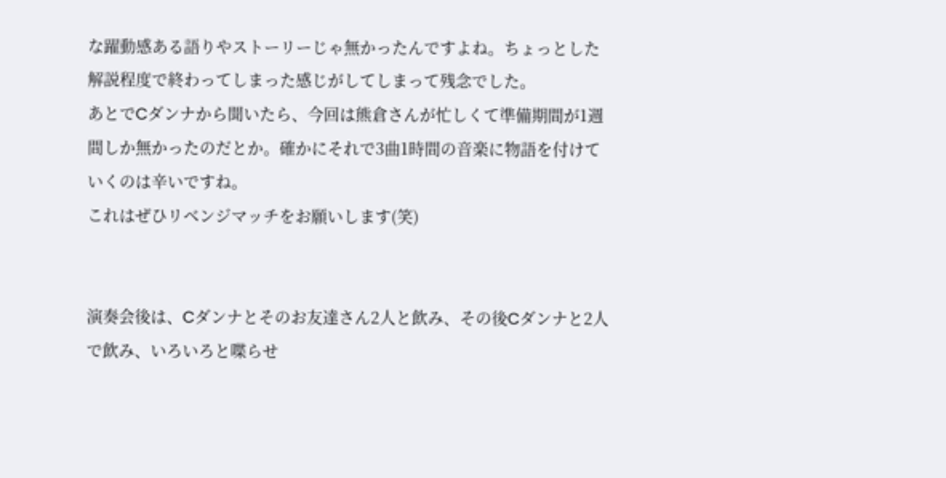な躍動感ある語りやストーリーじゃ無かったんですよね。ちょっとした解説程度で終わってしまった感じがしてしまって残念でした。
あとでCダンナから聞いたら、今回は熊倉さんが忙しくて準備期間が1週間しか無かったのだとか。確かにそれで3曲1時間の音楽に物語を付けていくのは辛いですね。
これはぜひリベンジマッチをお願いします(笑)


演奏会後は、Cダンナとそのお友達さん2人と飲み、その後Cダンナと2人で飲み、いろいろと喋らせ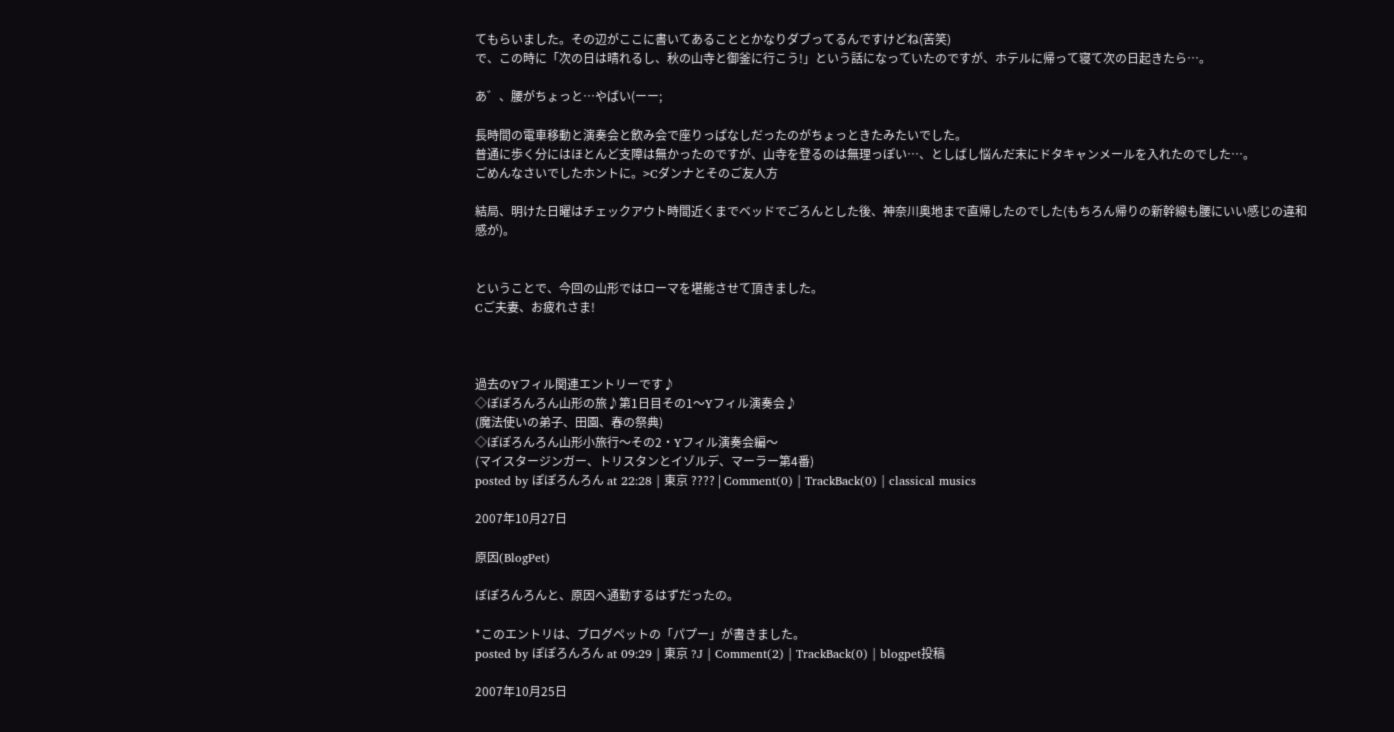てもらいました。その辺がここに書いてあることとかなりダブってるんですけどね(苦笑)
で、この時に「次の日は晴れるし、秋の山寺と御釜に行こう!」という話になっていたのですが、ホテルに帰って寝て次の日起きたら…。

あ゛、腰がちょっと…やばい(ーー;

長時間の電車移動と演奏会と飲み会で座りっぱなしだったのがちょっときたみたいでした。
普通に歩く分にはほとんど支障は無かったのですが、山寺を登るのは無理っぽい…、としばし悩んだ末にドタキャンメールを入れたのでした…。
ごめんなさいでしたホントに。>Cダンナとそのご友人方

結局、明けた日曜はチェックアウト時間近くまでベッドでごろんとした後、神奈川奥地まで直帰したのでした(もちろん帰りの新幹線も腰にいい感じの違和感が)。


ということで、今回の山形ではローマを堪能させて頂きました。
Cご夫妻、お疲れさま!



過去のYフィル関連エントリーです♪
◇ぽぽろんろん山形の旅♪第1日目その1〜Yフィル演奏会♪
(魔法使いの弟子、田園、春の祭典)
◇ぽぽろんろん山形小旅行〜その2・Yフィル演奏会編〜
(マイスタージンガー、トリスタンとイゾルデ、マーラー第4番)
posted by ぽぽろんろん at 22:28 | 東京 ???? | Comment(0) | TrackBack(0) | classical musics

2007年10月27日

原因(BlogPet)

ぽぽろんろんと、原因へ通勤するはずだったの。

*このエントリは、ブログペットの「パプー」が書きました。
posted by ぽぽろんろん at 09:29 | 東京 ?J | Comment(2) | TrackBack(0) | blogpet投稿

2007年10月25日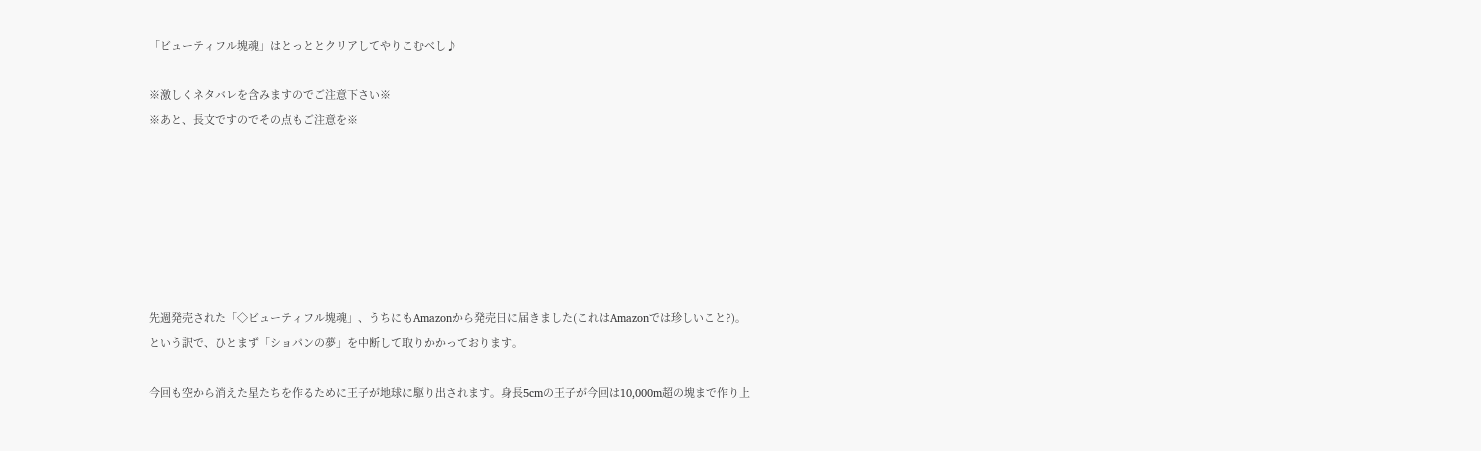「ビューティフル塊魂」はとっととクリアしてやりこむべし♪

※激しくネタバレを含みますのでご注意下さい※
※あと、長文ですのでその点もご注意を※







先週発売された「◇ビューティフル塊魂」、うちにもAmazonから発売日に届きました(これはAmazonでは珍しいこと?)。
という訳で、ひとまず「ショパンの夢」を中断して取りかかっております。

今回も空から消えた星たちを作るために王子が地球に駆り出されます。身長5cmの王子が今回は10,000m超の塊まで作り上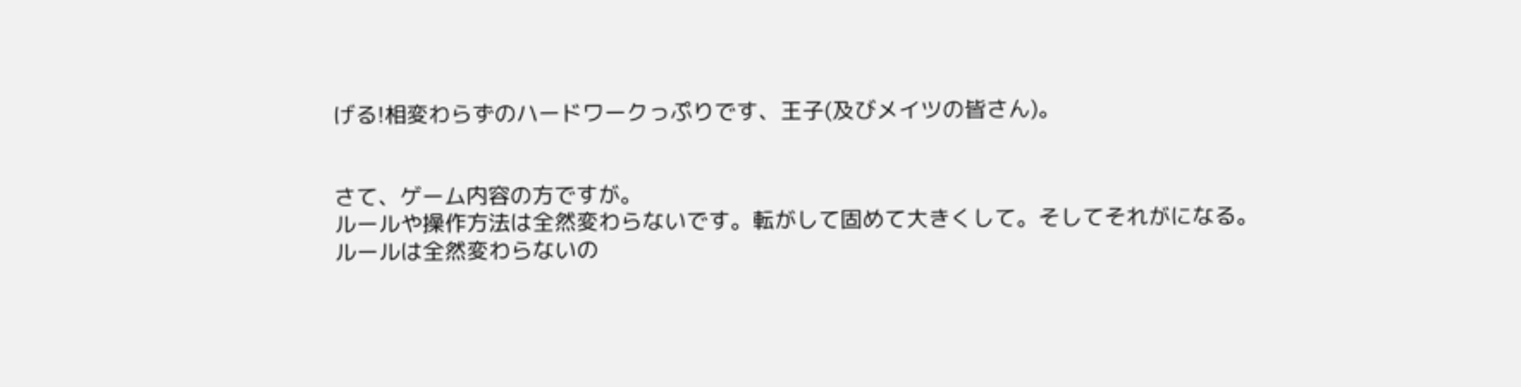げる!相変わらずのハードワークっぷりです、王子(及びメイツの皆さん)。


さて、ゲーム内容の方ですが。
ルールや操作方法は全然変わらないです。転がして固めて大きくして。そしてそれがになる。
ルールは全然変わらないの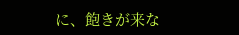に、飽きが来な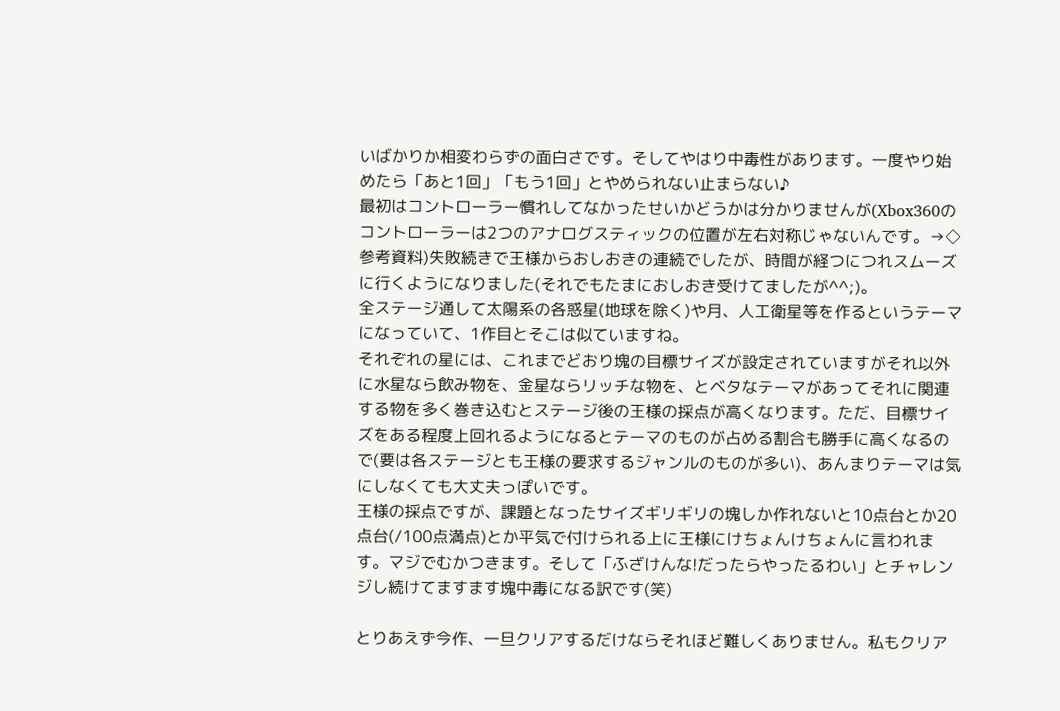いばかりか相変わらずの面白さです。そしてやはり中毒性があります。一度やり始めたら「あと1回」「もう1回」とやめられない止まらない♪
最初はコントローラー慣れしてなかったせいかどうかは分かりませんが(Xbox360のコントローラーは2つのアナログスティックの位置が左右対称じゃないんです。→◇参考資料)失敗続きで王様からおしおきの連続でしたが、時間が経つにつれスムーズに行くようになりました(それでもたまにおしおき受けてましたが^^;)。
全ステージ通して太陽系の各惑星(地球を除く)や月、人工衛星等を作るというテーマになっていて、1作目とそこは似ていますね。
それぞれの星には、これまでどおり塊の目標サイズが設定されていますがそれ以外に水星なら飲み物を、金星ならリッチな物を、とベタなテーマがあってそれに関連する物を多く巻き込むとステージ後の王様の採点が高くなります。ただ、目標サイズをある程度上回れるようになるとテーマのものが占める割合も勝手に高くなるので(要は各ステージとも王様の要求するジャンルのものが多い)、あんまりテーマは気にしなくても大丈夫っぽいです。
王様の採点ですが、課題となったサイズギリギリの塊しか作れないと10点台とか20点台(/100点満点)とか平気で付けられる上に王様にけちょんけちょんに言われます。マジでむかつきます。そして「ふざけんな!だったらやったるわい」とチャレンジし続けてますます塊中毒になる訳です(笑)

とりあえず今作、一旦クリアするだけならそれほど難しくありません。私もクリア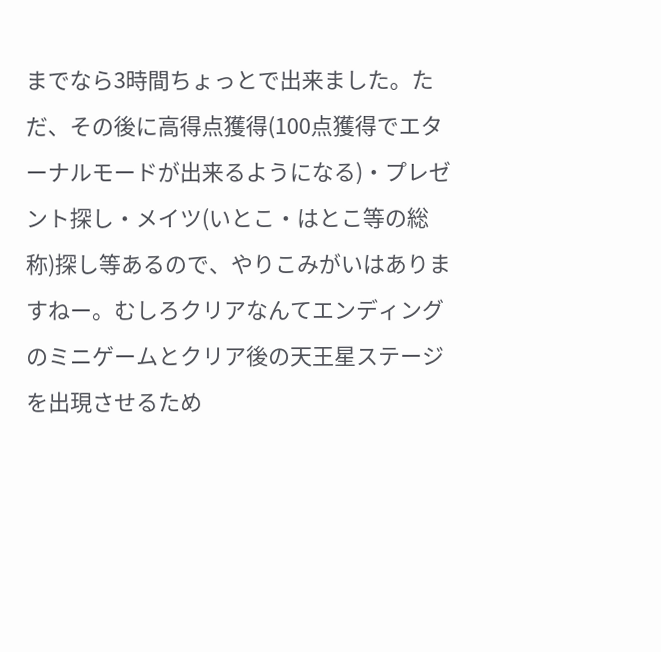までなら3時間ちょっとで出来ました。ただ、その後に高得点獲得(100点獲得でエターナルモードが出来るようになる)・プレゼント探し・メイツ(いとこ・はとこ等の総称)探し等あるので、やりこみがいはありますねー。むしろクリアなんてエンディングのミニゲームとクリア後の天王星ステージを出現させるため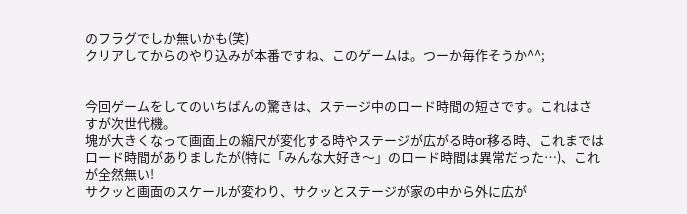のフラグでしか無いかも(笑)
クリアしてからのやり込みが本番ですね、このゲームは。つーか毎作そうか^^;


今回ゲームをしてのいちばんの驚きは、ステージ中のロード時間の短さです。これはさすが次世代機。
塊が大きくなって画面上の縮尺が変化する時やステージが広がる時or移る時、これまではロード時間がありましたが(特に「みんな大好き〜」のロード時間は異常だった…)、これが全然無い!
サクッと画面のスケールが変わり、サクッとステージが家の中から外に広が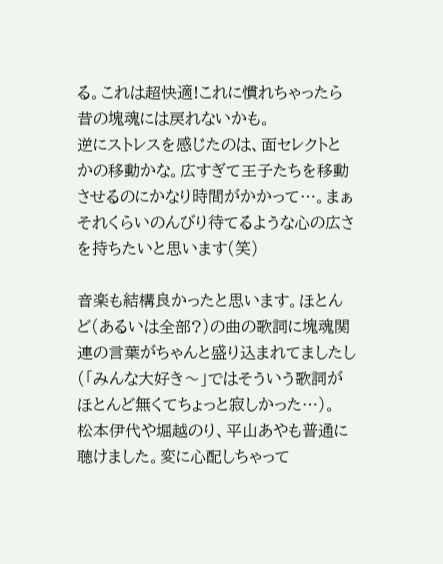る。これは超快適!これに慣れちゃったら昔の塊魂には戻れないかも。
逆にストレスを感じたのは、面セレクトとかの移動かな。広すぎて王子たちを移動させるのにかなり時間がかかって…。まぁそれくらいのんびり待てるような心の広さを持ちたいと思います(笑)

音楽も結構良かったと思います。ほとんど(あるいは全部?)の曲の歌詞に塊魂関連の言葉がちゃんと盛り込まれてましたし(「みんな大好き〜」ではそういう歌詞がほとんど無くてちょっと寂しかった…)。
松本伊代や堀越のり、平山あやも普通に聴けました。変に心配しちゃって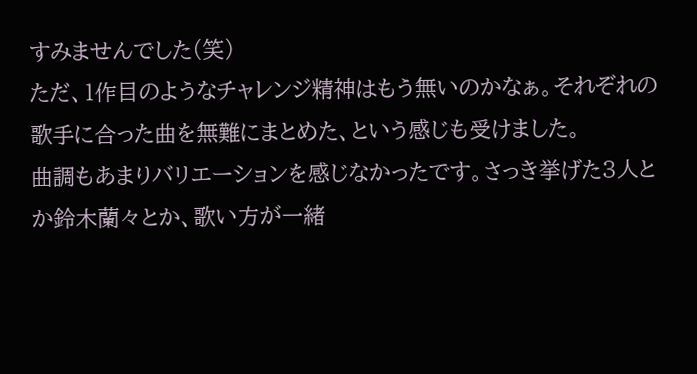すみませんでした(笑)
ただ、1作目のようなチャレンジ精神はもう無いのかなぁ。それぞれの歌手に合った曲を無難にまとめた、という感じも受けました。
曲調もあまりバリエーションを感じなかったです。さっき挙げた3人とか鈴木蘭々とか、歌い方が一緒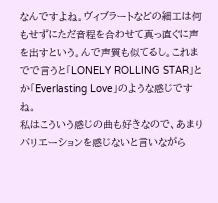なんですよね。ヴィブラートなどの細工は何もせずにただ音程を合わせて真っ直ぐに声を出すという。んで声質も似てるし。これまでで言うと「LONELY ROLLING STAR」とか「Everlasting Love」のような感じですね。
私はこういう感じの曲も好きなので、あまりバリエーションを感じないと言いながら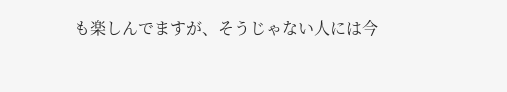も楽しんでますが、そうじゃない人には今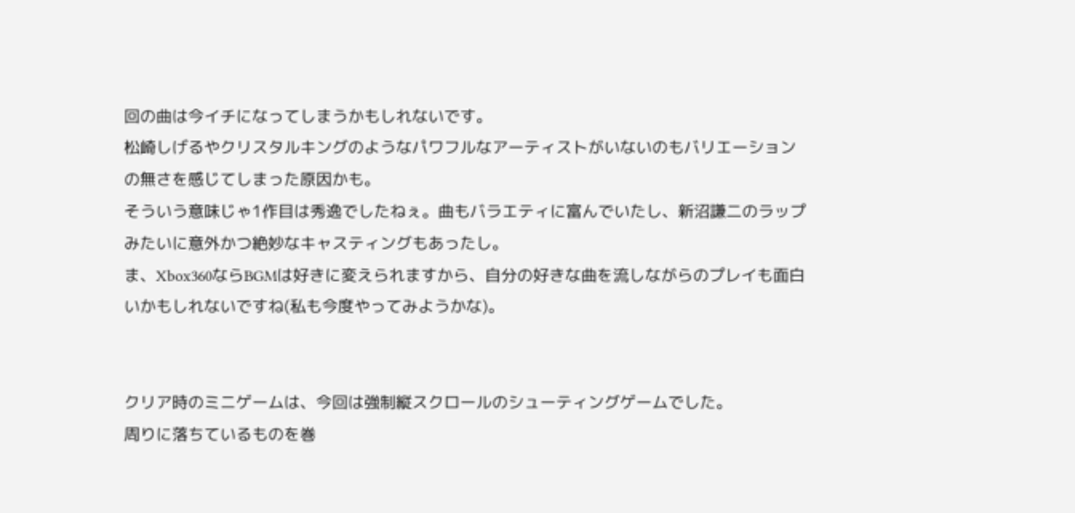回の曲は今イチになってしまうかもしれないです。
松崎しげるやクリスタルキングのようなパワフルなアーティストがいないのもバリエーションの無さを感じてしまった原因かも。
そういう意味じゃ1作目は秀逸でしたねぇ。曲もバラエティに富んでいたし、新沼謙二のラップみたいに意外かつ絶妙なキャスティングもあったし。
ま、Xbox360ならBGMは好きに変えられますから、自分の好きな曲を流しながらのプレイも面白いかもしれないですね(私も今度やってみようかな)。


クリア時のミニゲームは、今回は強制縦スクロールのシューティングゲームでした。
周りに落ちているものを巻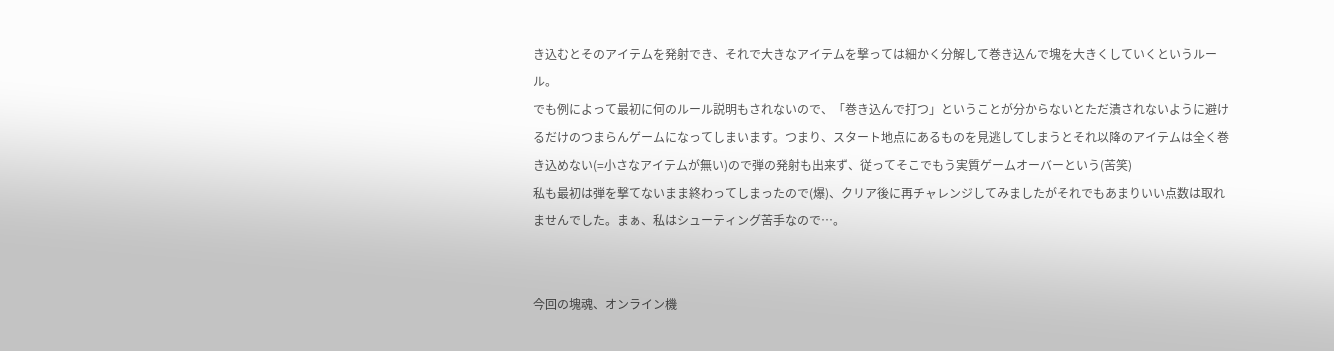き込むとそのアイテムを発射でき、それで大きなアイテムを撃っては細かく分解して巻き込んで塊を大きくしていくというルール。
でも例によって最初に何のルール説明もされないので、「巻き込んで打つ」ということが分からないとただ潰されないように避けるだけのつまらんゲームになってしまいます。つまり、スタート地点にあるものを見逃してしまうとそれ以降のアイテムは全く巻き込めない(=小さなアイテムが無い)ので弾の発射も出来ず、従ってそこでもう実質ゲームオーバーという(苦笑)
私も最初は弾を撃てないまま終わってしまったので(爆)、クリア後に再チャレンジしてみましたがそれでもあまりいい点数は取れませんでした。まぁ、私はシューティング苦手なので…。


今回の塊魂、オンライン機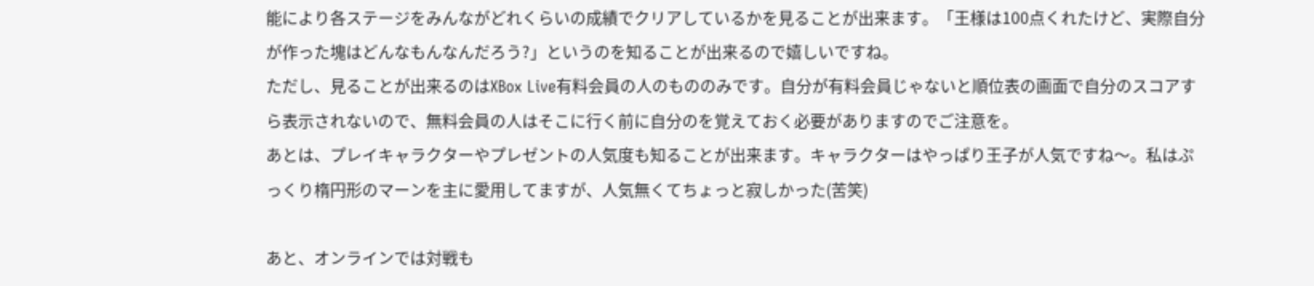能により各ステージをみんながどれくらいの成績でクリアしているかを見ることが出来ます。「王様は100点くれたけど、実際自分が作った塊はどんなもんなんだろう?」というのを知ることが出来るので嬉しいですね。
ただし、見ることが出来るのはXBox Live有料会員の人のもののみです。自分が有料会員じゃないと順位表の画面で自分のスコアすら表示されないので、無料会員の人はそこに行く前に自分のを覚えておく必要がありますのでご注意を。
あとは、プレイキャラクターやプレゼントの人気度も知ることが出来ます。キャラクターはやっぱり王子が人気ですね〜。私はぷっくり楕円形のマーンを主に愛用してますが、人気無くてちょっと寂しかった(苦笑)

あと、オンラインでは対戦も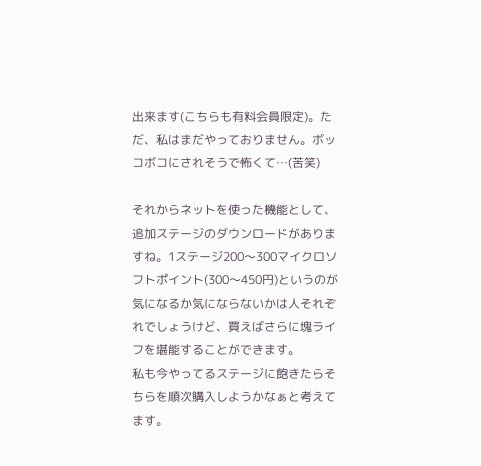出来ます(こちらも有料会員限定)。ただ、私はまだやっておりません。ボッコボコにされそうで怖くて…(苦笑)

それからネットを使った機能として、追加ステージのダウンロードがありますね。1ステージ200〜300マイクロソフトポイント(300〜450円)というのが気になるか気にならないかは人それぞれでしょうけど、買えばさらに塊ライフを堪能することができます。
私も今やってるステージに飽きたらそちらを順次購入しようかなぁと考えてます。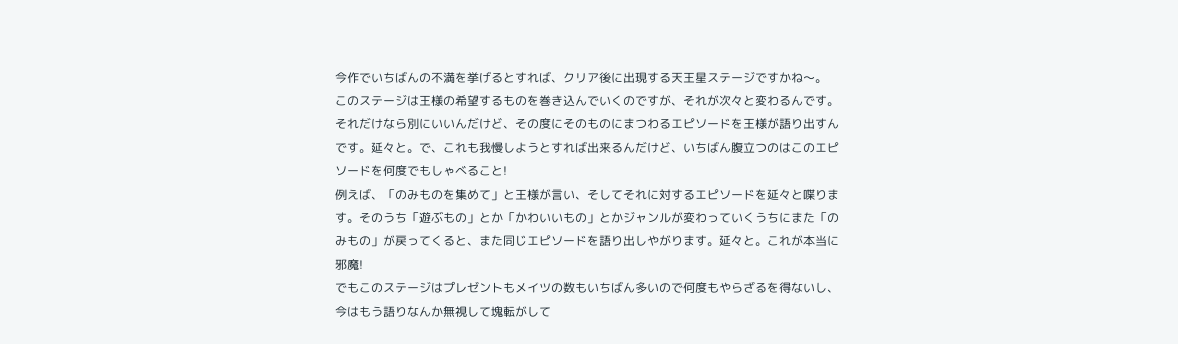今作でいちばんの不満を挙げるとすれば、クリア後に出現する天王星ステージですかね〜。
このステージは王様の希望するものを巻き込んでいくのですが、それが次々と変わるんです。それだけなら別にいいんだけど、その度にそのものにまつわるエピソードを王様が語り出すんです。延々と。で、これも我慢しようとすれば出来るんだけど、いちばん腹立つのはこのエピソードを何度でもしゃべること!
例えば、「のみものを集めて」と王様が言い、そしてそれに対するエピソードを延々と喋ります。そのうち「遊ぶもの」とか「かわいいもの」とかジャンルが変わっていくうちにまた「のみもの」が戻ってくると、また同じエピソードを語り出しやがります。延々と。これが本当に邪魔!
でもこのステージはプレゼントもメイツの数もいちばん多いので何度もやらざるを得ないし、今はもう語りなんか無視して塊転がして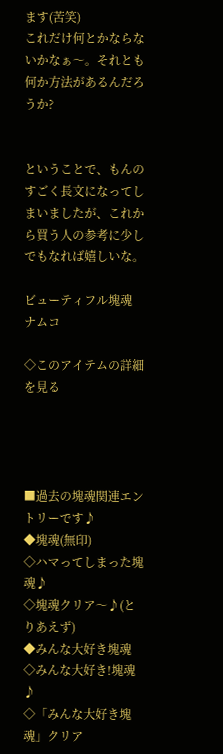ます(苦笑)
これだけ何とかならないかなぁ〜。それとも何か方法があるんだろうか?


ということで、もんのすごく長文になってしまいましたが、これから買う人の参考に少しでもなれば嬉しいな。

ビューティフル塊魂
ナムコ

◇このアイテムの詳細を見る




■過去の塊魂関連エントリーです♪
◆塊魂(無印)
◇ハマってしまった塊魂♪
◇塊魂クリア〜♪(とりあえず)
◆みんな大好き塊魂
◇みんな大好き!塊魂♪
◇「みんな大好き塊魂」クリア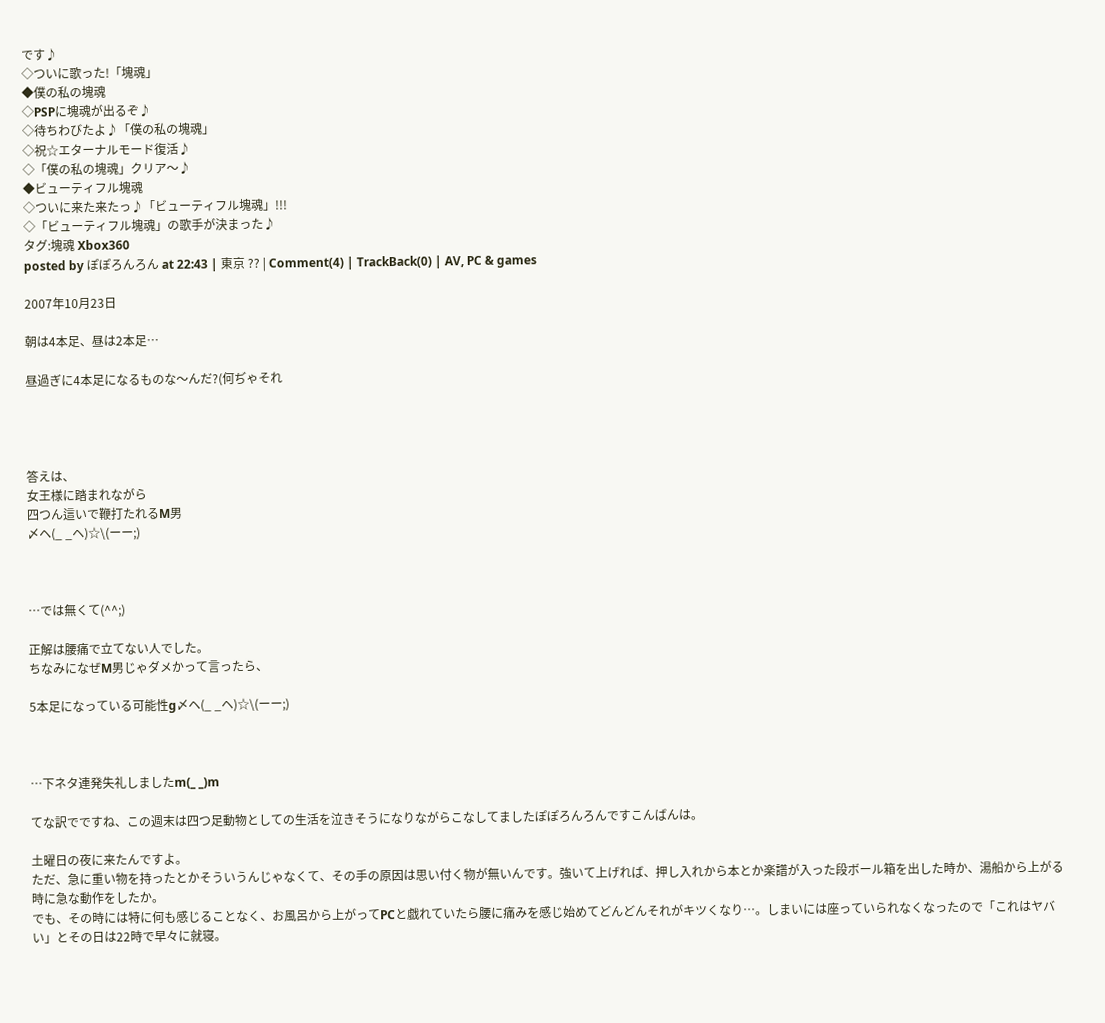です♪
◇ついに歌った!「塊魂」
◆僕の私の塊魂
◇PSPに塊魂が出るぞ♪
◇待ちわびたよ♪「僕の私の塊魂」
◇祝☆エターナルモード復活♪
◇「僕の私の塊魂」クリア〜♪
◆ビューティフル塊魂
◇ついに来た来たっ♪「ビューティフル塊魂」!!!
◇「ビューティフル塊魂」の歌手が決まった♪
タグ:塊魂 Xbox360
posted by ぽぽろんろん at 22:43 | 東京 ?? | Comment(4) | TrackBack(0) | AV, PC & games

2007年10月23日

朝は4本足、昼は2本足…

昼過ぎに4本足になるものな〜んだ?(何ぢゃそれ




答えは、
女王様に踏まれながら
四つん這いで鞭打たれるM男
〆ヘ(_ _ヘ)☆\(ーー;)



…では無くて(^^;)

正解は腰痛で立てない人でした。
ちなみになぜM男じゃダメかって言ったら、

5本足になっている可能性g〆ヘ(_ _ヘ)☆\(ーー;)



…下ネタ連発失礼しましたm(_ _)m

てな訳でですね、この週末は四つ足動物としての生活を泣きそうになりながらこなしてましたぽぽろんろんですこんばんは。

土曜日の夜に来たんですよ。
ただ、急に重い物を持ったとかそういうんじゃなくて、その手の原因は思い付く物が無いんです。強いて上げれば、押し入れから本とか楽譜が入った段ボール箱を出した時か、湯船から上がる時に急な動作をしたか。
でも、その時には特に何も感じることなく、お風呂から上がってPCと戯れていたら腰に痛みを感じ始めてどんどんそれがキツくなり…。しまいには座っていられなくなったので「これはヤバい」とその日は22時で早々に就寝。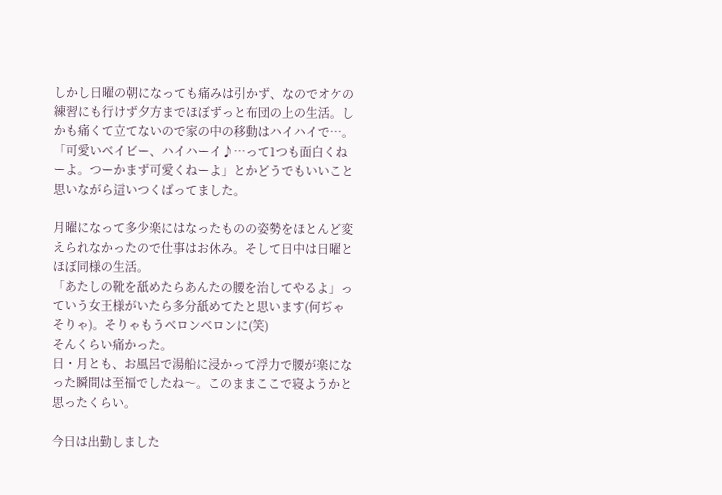しかし日曜の朝になっても痛みは引かず、なのでオケの練習にも行けず夕方までほぼずっと布団の上の生活。しかも痛くて立てないので家の中の移動はハイハイで…。「可愛いベイビー、ハイハーイ♪…って1つも面白くねーよ。つーかまず可愛くねーよ」とかどうでもいいこと思いながら這いつくばってました。

月曜になって多少楽にはなったものの姿勢をほとんど変えられなかったので仕事はお休み。そして日中は日曜とほぼ同様の生活。
「あたしの靴を舐めたらあんたの腰を治してやるよ」っていう女王様がいたら多分舐めてたと思います(何ぢゃそりゃ)。そりゃもうベロンベロンに(笑)
そんくらい痛かった。
日・月とも、お風呂で湯船に浸かって浮力で腰が楽になった瞬間は至福でしたね〜。このままここで寝ようかと思ったくらい。

今日は出勤しました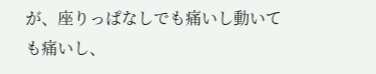が、座りっぱなしでも痛いし動いても痛いし、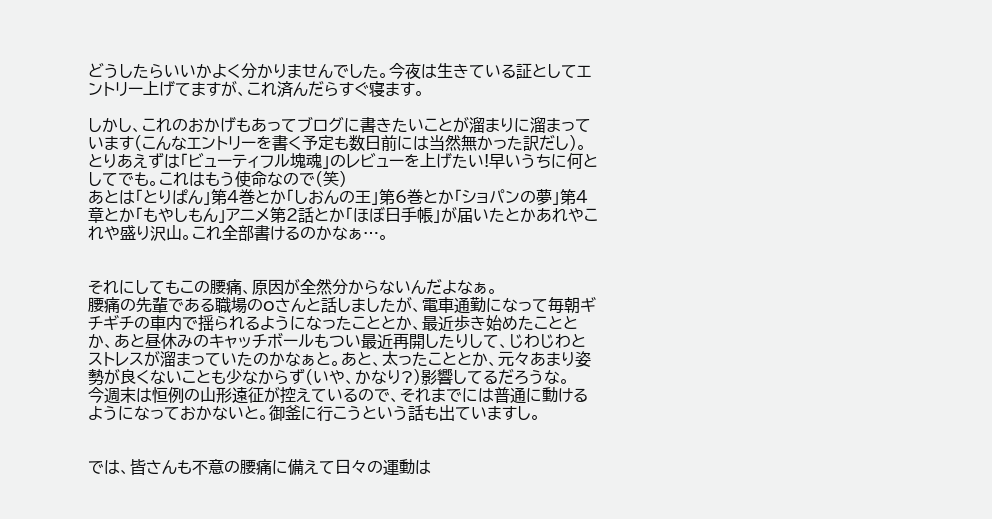どうしたらいいかよく分かりませんでした。今夜は生きている証としてエントリー上げてますが、これ済んだらすぐ寝ます。

しかし、これのおかげもあってブログに書きたいことが溜まりに溜まっています(こんなエントリーを書く予定も数日前には当然無かった訳だし)。
とりあえずは「ビューティフル塊魂」のレビューを上げたい!早いうちに何としてでも。これはもう使命なので(笑)
あとは「とりぱん」第4巻とか「しおんの王」第6巻とか「ショパンの夢」第4章とか「もやしもん」アニメ第2話とか「ほぼ日手帳」が届いたとかあれやこれや盛り沢山。これ全部書けるのかなぁ…。


それにしてもこの腰痛、原因が全然分からないんだよなぁ。
腰痛の先輩である職場のOさんと話しましたが、電車通勤になって毎朝ギチギチの車内で揺られるようになったこととか、最近歩き始めたこととか、あと昼休みのキャッチボールもつい最近再開したりして、じわじわとストレスが溜まっていたのかなぁと。あと、太ったこととか、元々あまり姿勢が良くないことも少なからず(いや、かなり?)影響してるだろうな。
今週末は恒例の山形遠征が控えているので、それまでには普通に動けるようになっておかないと。御釜に行こうという話も出ていますし。


では、皆さんも不意の腰痛に備えて日々の運動は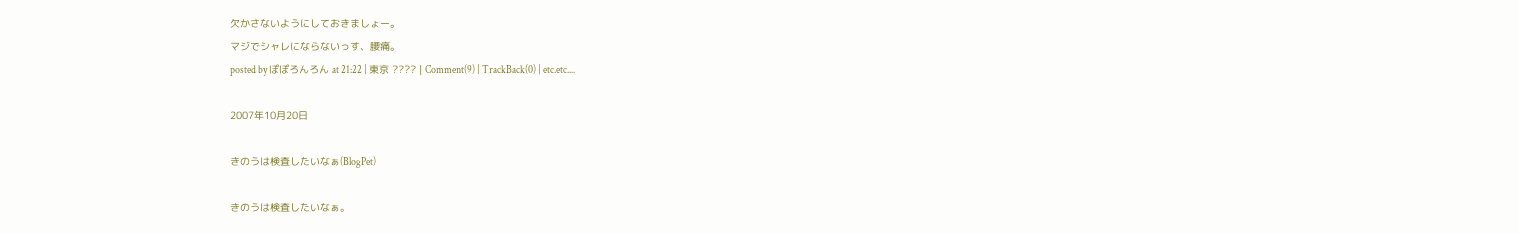欠かさないようにしておきましょー。
マジでシャレにならないっす、腰痛。
posted by ぽぽろんろん at 21:22 | 東京 ???? | Comment(9) | TrackBack(0) | etc.etc....

2007年10月20日

きのうは検査したいなぁ(BlogPet)

きのうは検査したいなぁ。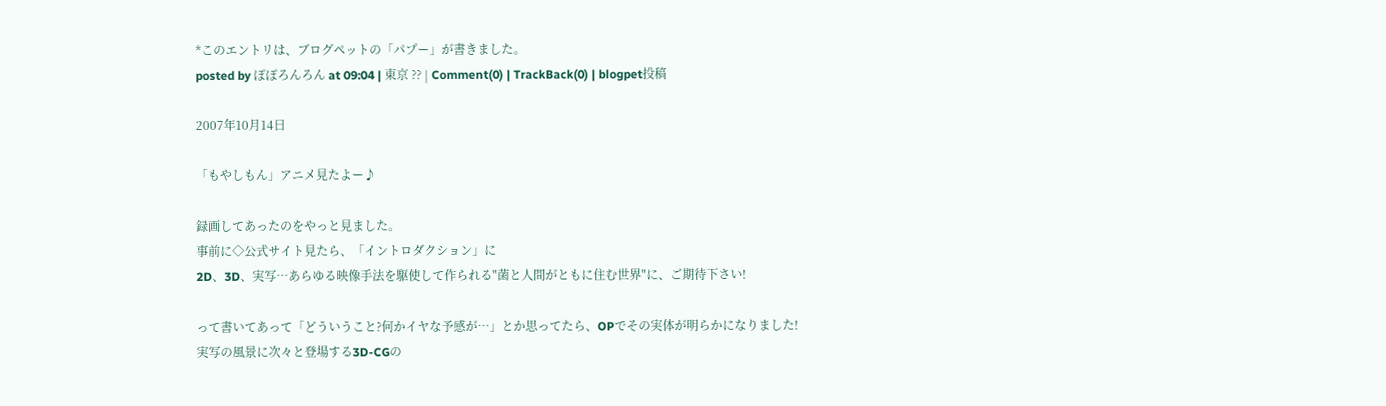*このエントリは、ブログペットの「パプー」が書きました。
posted by ぽぽろんろん at 09:04 | 東京 ?? | Comment(0) | TrackBack(0) | blogpet投稿

2007年10月14日

「もやしもん」アニメ見たよー♪

録画してあったのをやっと見ました。
事前に◇公式サイト見たら、「イントロダクション」に
2D、3D、実写…あらゆる映像手法を駆使して作られる"菌と人間がともに住む世界"に、ご期待下さい!

って書いてあって「どういうこと?何かイヤな予感が…」とか思ってたら、OPでその実体が明らかになりました!
実写の風景に次々と登場する3D-CGの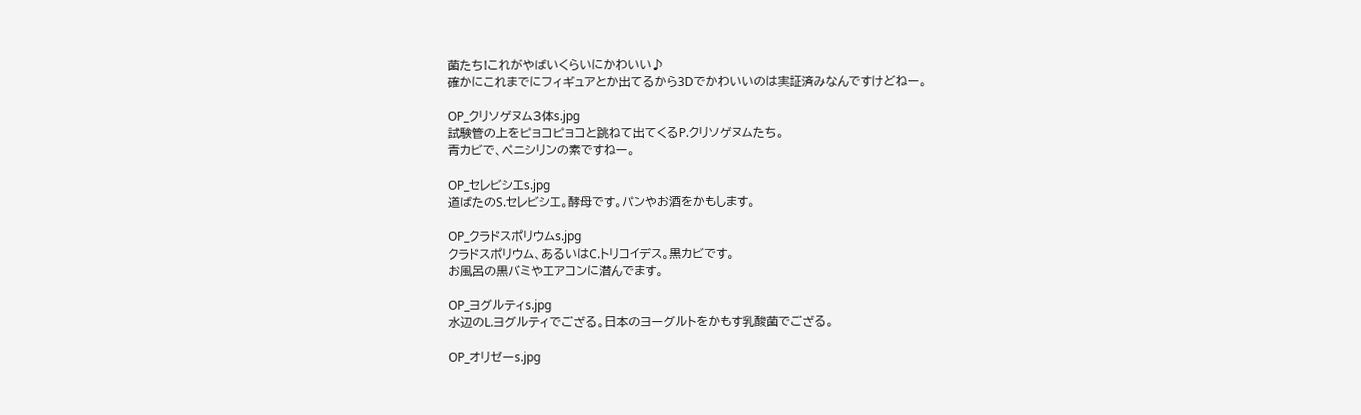菌たち!これがやばいくらいにかわいい♪
確かにこれまでにフィギュアとか出てるから3Dでかわいいのは実証済みなんですけどねー。

OP_クリソゲヌム3体s.jpg
試験管の上をピョコピョコと跳ねて出てくるP.クリソゲヌムたち。
青カビで、ペニシリンの素ですねー。

OP_セレビシエs.jpg
道ばたのS.セレビシエ。酵母です。パンやお酒をかもします。

OP_クラドスポリウムs.jpg
クラドスポリウム、あるいはC.トリコイデス。黒カビです。
お風呂の黒バミやエアコンに潜んでます。

OP_ヨグルティs.jpg
水辺のL.ヨグルティでござる。日本のヨーグルトをかもす乳酸菌でござる。

OP_オリゼーs.jpg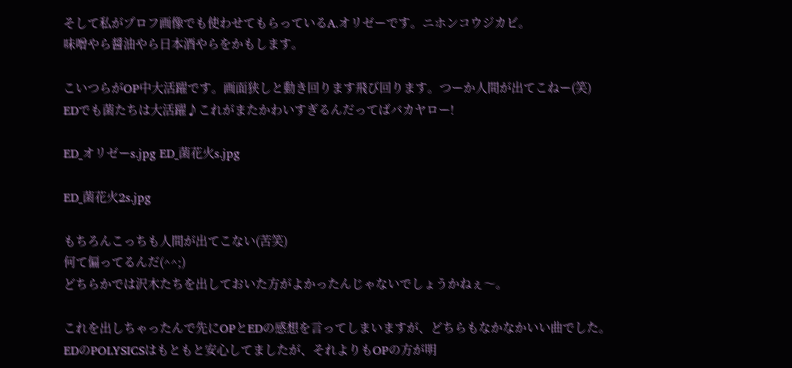そして私がプロフ画像でも使わせてもらっているA.オリゼーです。ニホンコウジカビ。
味噌やら醤油やら日本酒やらをかもします。

こいつらがOP中大活躍です。画面狭しと動き回ります飛び回ります。つーか人間が出てこねー(笑)
EDでも菌たちは大活躍♪これがまたかわいすぎるんだってばバカヤロー!

ED_オリゼーs.jpg ED_菌花火s.jpg

ED_菌花火2s.jpg

もちろんこっちも人間が出てこない(苦笑)
何て偏ってるんだ(^^;)
どちらかでは沢木たちを出しておいた方がよかったんじゃないでしょうかねぇ〜。

これを出しちゃったんで先にOPとEDの感想を言ってしまいますが、どちらもなかなかいい曲でした。
EDのPOLYSICSはもともと安心してましたが、それよりもOPの方が明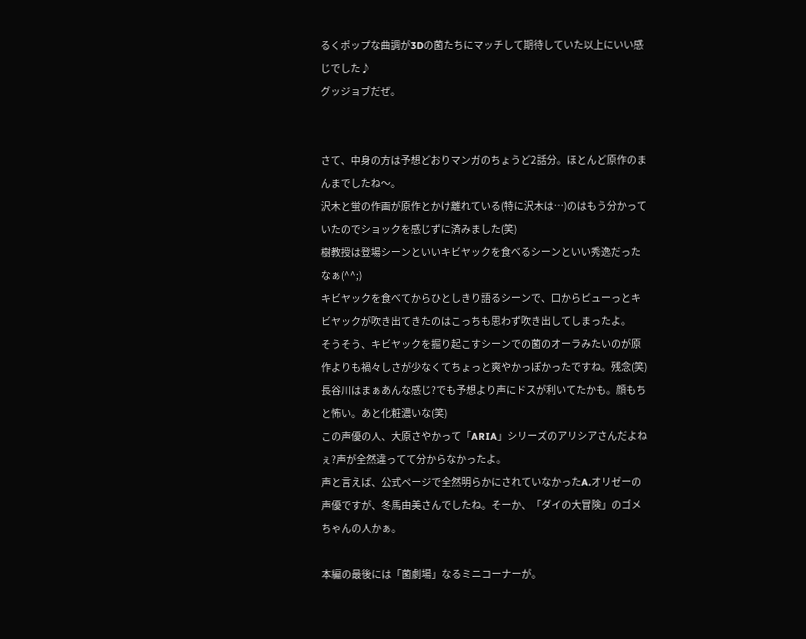るくポップな曲調が3Dの菌たちにマッチして期待していた以上にいい感じでした♪
グッジョブだぜ。


さて、中身の方は予想どおりマンガのちょうど2話分。ほとんど原作のまんまでしたね〜。
沢木と蛍の作画が原作とかけ離れている(特に沢木は…)のはもう分かっていたのでショックを感じずに済みました(笑)
樹教授は登場シーンといいキビヤックを食べるシーンといい秀逸だったなぁ(^^;)
キビヤックを食べてからひとしきり語るシーンで、口からピューっとキビヤックが吹き出てきたのはこっちも思わず吹き出してしまったよ。
そうそう、キビヤックを掘り起こすシーンでの菌のオーラみたいのが原作よりも禍々しさが少なくてちょっと爽やかっぽかったですね。残念(笑)
長谷川はまぁあんな感じ?でも予想より声にドスが利いてたかも。顔もちと怖い。あと化粧濃いな(笑)
この声優の人、大原さやかって「ARIA」シリーズのアリシアさんだよねぇ?声が全然違ってて分からなかったよ。
声と言えば、公式ページで全然明らかにされていなかったA.オリゼーの声優ですが、冬馬由美さんでしたね。そーか、「ダイの大冒険」のゴメちゃんの人かぁ。

本編の最後には「菌劇場」なるミニコーナーが。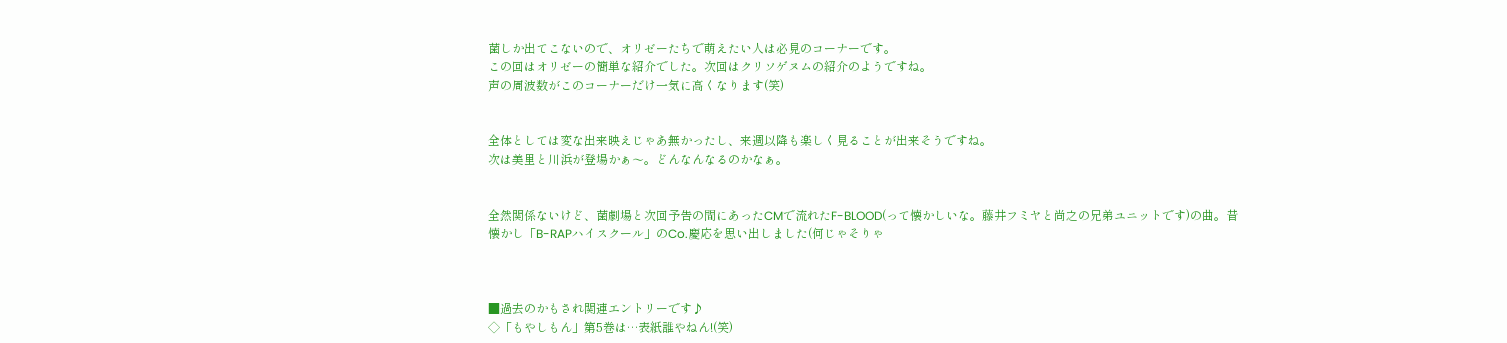菌しか出てこないので、オリゼーたちで萌えたい人は必見のコーナーです。
この回はオリゼーの簡単な紹介でした。次回はクリソゲヌムの紹介のようですね。
声の周波数がこのコーナーだけ一気に高くなります(笑)


全体としては変な出来映えじゃあ無かったし、来週以降も楽しく見ることが出来そうですね。
次は美里と川浜が登場かぁ〜。どんなんなるのかなぁ。


全然関係ないけど、菌劇場と次回予告の間にあったCMで流れたF-BLOOD(って懐かしいな。藤井フミヤと尚之の兄弟ユニットです)の曲。昔懐かし「B-RAPハイスクール」のCo.慶応を思い出しました(何じゃそりゃ



■過去のかもされ関連エントリーです♪
◇「もやしもん」第5巻は…表紙誰やねん!(笑)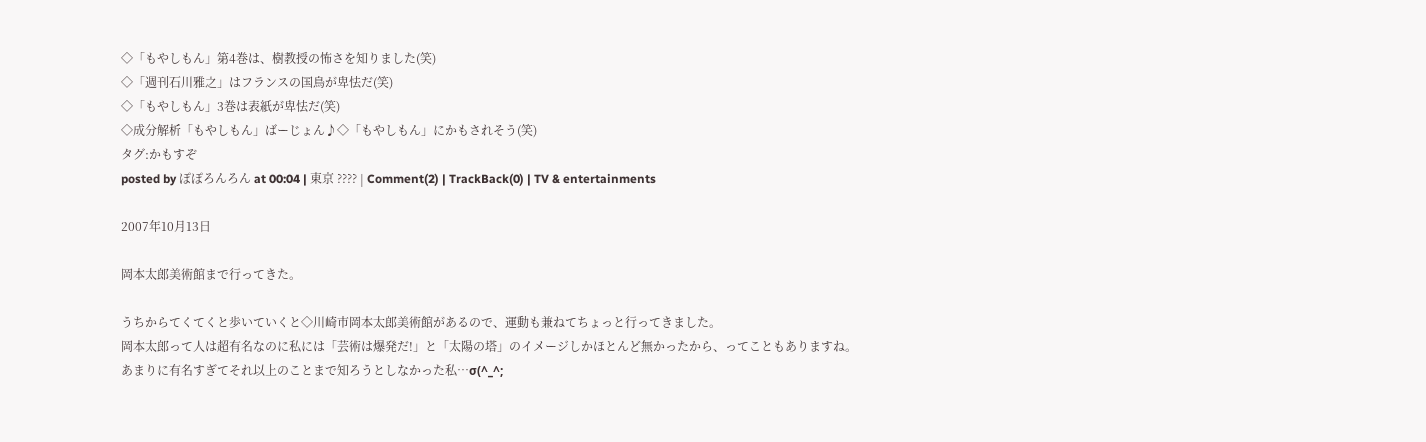◇「もやしもん」第4巻は、樹教授の怖さを知りました(笑)
◇「週刊石川雅之」はフランスの国鳥が卑怯だ(笑)
◇「もやしもん」3巻は表紙が卑怯だ(笑)
◇成分解析「もやしもん」ばーじょん♪◇「もやしもん」にかもされそう(笑)
タグ:かもすぞ
posted by ぽぽろんろん at 00:04 | 東京 ???? | Comment(2) | TrackBack(0) | TV & entertainments

2007年10月13日

岡本太郎美術館まで行ってきた。

うちからてくてくと歩いていくと◇川崎市岡本太郎美術館があるので、運動も兼ねてちょっと行ってきました。
岡本太郎って人は超有名なのに私には「芸術は爆発だ!」と「太陽の塔」のイメージしかほとんど無かったから、ってこともありますね。
あまりに有名すぎてそれ以上のことまで知ろうとしなかった私…σ(^_^;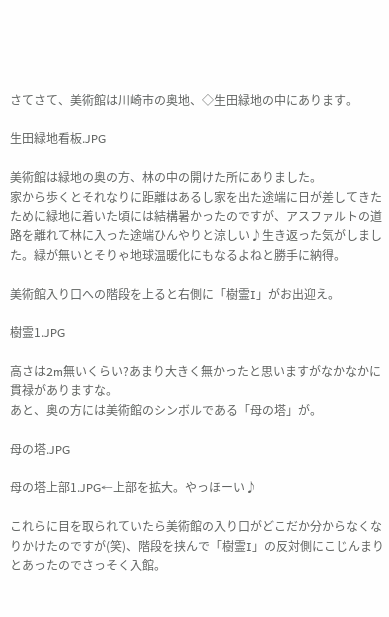さてさて、美術館は川崎市の奥地、◇生田緑地の中にあります。

生田緑地看板.JPG

美術館は緑地の奥の方、林の中の開けた所にありました。
家から歩くとそれなりに距離はあるし家を出た途端に日が差してきたために緑地に着いた頃には結構暑かったのですが、アスファルトの道路を離れて林に入った途端ひんやりと涼しい♪生き返った気がしました。緑が無いとそりゃ地球温暖化にもなるよねと勝手に納得。

美術館入り口への階段を上ると右側に「樹霊I」がお出迎え。

樹霊1.JPG

高さは2m無いくらい?あまり大きく無かったと思いますがなかなかに貫禄がありますな。
あと、奥の方には美術館のシンボルである「母の塔」が。

母の塔.JPG

母の塔上部1.JPG←上部を拡大。やっほーい♪

これらに目を取られていたら美術館の入り口がどこだか分からなくなりかけたのですが(笑)、階段を挟んで「樹霊I」の反対側にこじんまりとあったのでさっそく入館。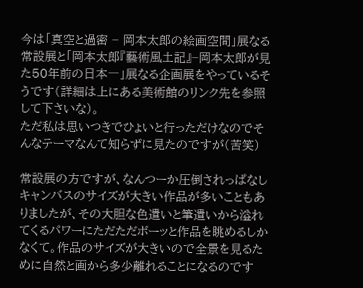今は「真空と過密 − 岡本太郎の絵画空間」展なる常設展と「岡本太郎『藝術風土記』−岡本太郎が見た50年前の日本―」展なる企画展をやっているそうです(詳細は上にある美術館のリンク先を参照して下さいな)。
ただ私は思いつきでひょいと行っただけなのでそんなテーマなんて知らずに見たのですが(苦笑)

常設展の方ですが、なんつーか圧倒されっぱなし
キャンバスのサイズが大きい作品が多いこともありましたが、その大胆な色遣いと筆遣いから溢れてくるパワーにただただボーッと作品を眺めるしかなくて。作品のサイズが大きいので全景を見るために自然と画から多少離れることになるのです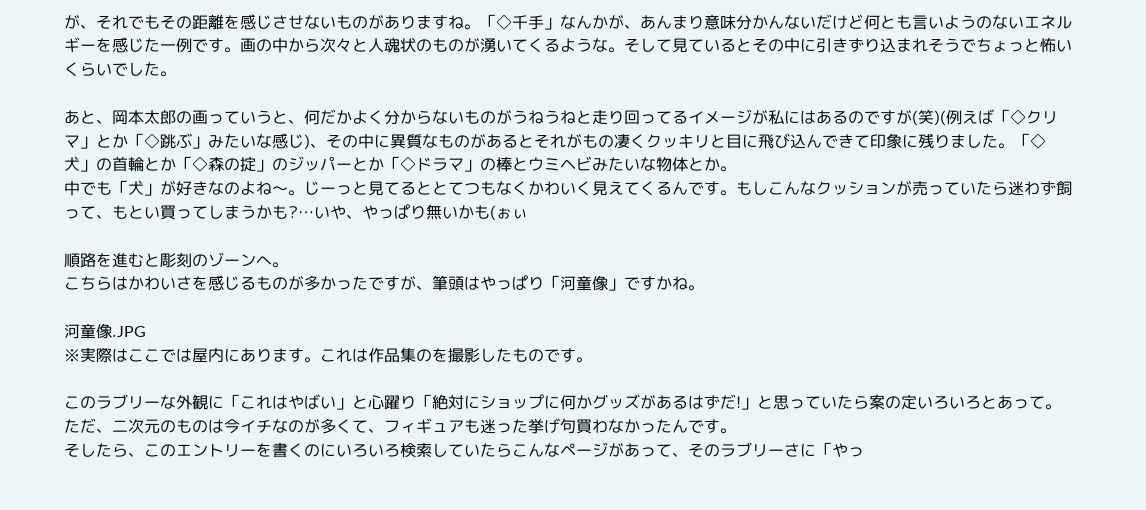が、それでもその距離を感じさせないものがありますね。「◇千手」なんかが、あんまり意味分かんないだけど何とも言いようのないエネルギーを感じた一例です。画の中から次々と人魂状のものが湧いてくるような。そして見ているとその中に引きずり込まれそうでちょっと怖いくらいでした。

あと、岡本太郎の画っていうと、何だかよく分からないものがうねうねと走り回ってるイメージが私にはあるのですが(笑)(例えば「◇クリマ」とか「◇跳ぶ」みたいな感じ)、その中に異質なものがあるとそれがもの凄くクッキリと目に飛び込んできて印象に残りました。「◇犬」の首輪とか「◇森の掟」のジッパーとか「◇ドラマ」の棒とウミヘビみたいな物体とか。
中でも「犬」が好きなのよね〜。じーっと見てるととてつもなくかわいく見えてくるんです。もしこんなクッションが売っていたら迷わず飼って、もとい買ってしまうかも?…いや、やっぱり無いかも(ぉぃ

順路を進むと彫刻のゾーンへ。
こちらはかわいさを感じるものが多かったですが、筆頭はやっぱり「河童像」ですかね。

河童像.JPG
※実際はここでは屋内にあります。これは作品集のを撮影したものです。

このラブリーな外観に「これはやばい」と心躍り「絶対にショップに何かグッズがあるはずだ!」と思っていたら案の定いろいろとあって。ただ、二次元のものは今イチなのが多くて、フィギュアも迷った挙げ句買わなかったんです。
そしたら、このエントリーを書くのにいろいろ検索していたらこんなページがあって、そのラブリーさに「やっ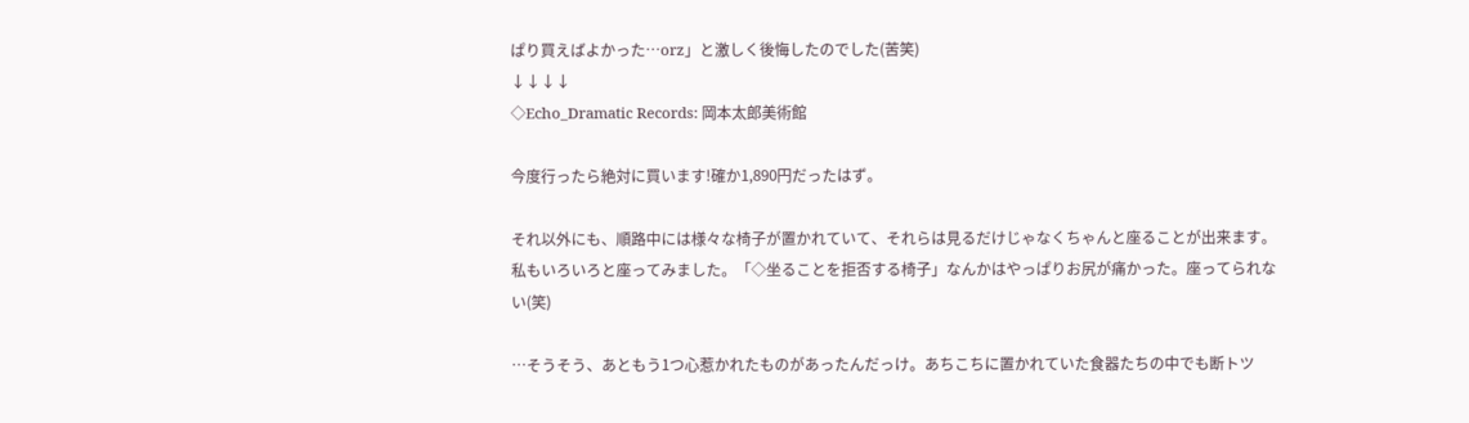ぱり買えばよかった…orz」と激しく後悔したのでした(苦笑)
↓↓↓↓
◇Echo_Dramatic Records: 岡本太郎美術館

今度行ったら絶対に買います!確か1,890円だったはず。

それ以外にも、順路中には様々な椅子が置かれていて、それらは見るだけじゃなくちゃんと座ることが出来ます。私もいろいろと座ってみました。「◇坐ることを拒否する椅子」なんかはやっぱりお尻が痛かった。座ってられない(笑)

…そうそう、あともう1つ心惹かれたものがあったんだっけ。あちこちに置かれていた食器たちの中でも断トツ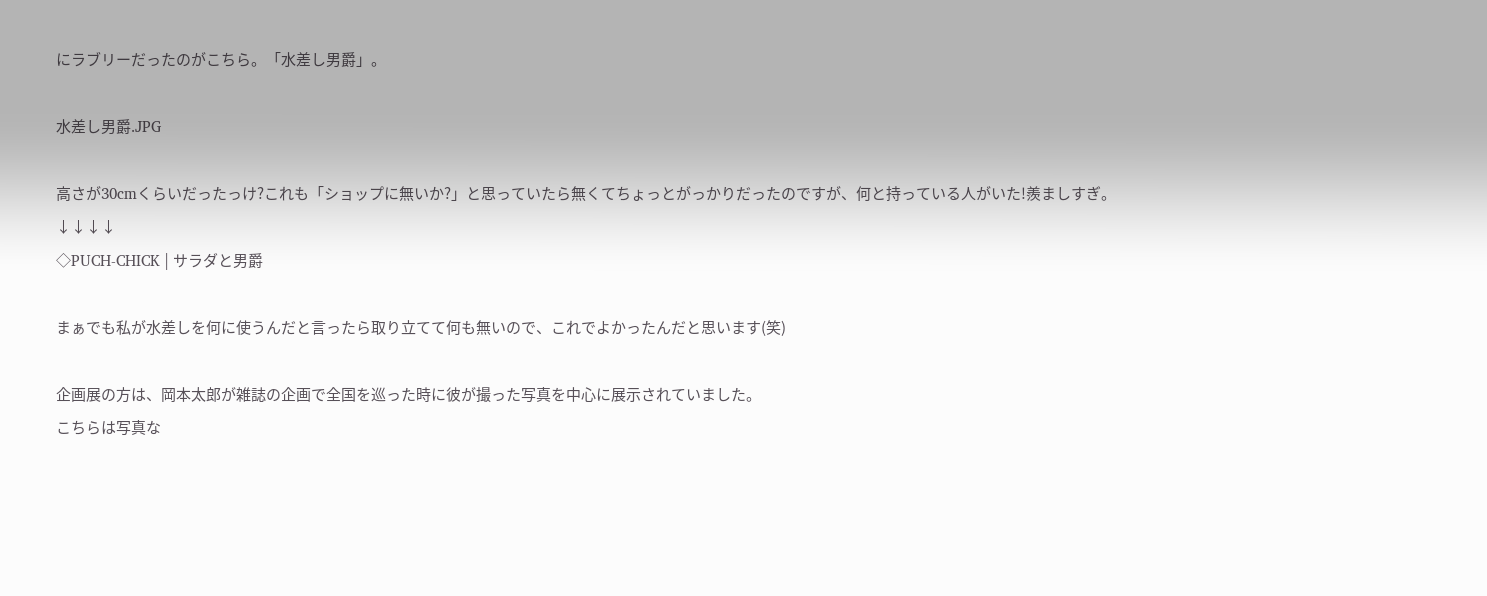にラブリーだったのがこちら。「水差し男爵」。

水差し男爵.JPG

高さが30cmくらいだったっけ?これも「ショップに無いか?」と思っていたら無くてちょっとがっかりだったのですが、何と持っている人がいた!羨ましすぎ。
↓↓↓↓
◇PUCH-CHICK | サラダと男爵

まぁでも私が水差しを何に使うんだと言ったら取り立てて何も無いので、これでよかったんだと思います(笑)

企画展の方は、岡本太郎が雑誌の企画で全国を巡った時に彼が撮った写真を中心に展示されていました。
こちらは写真な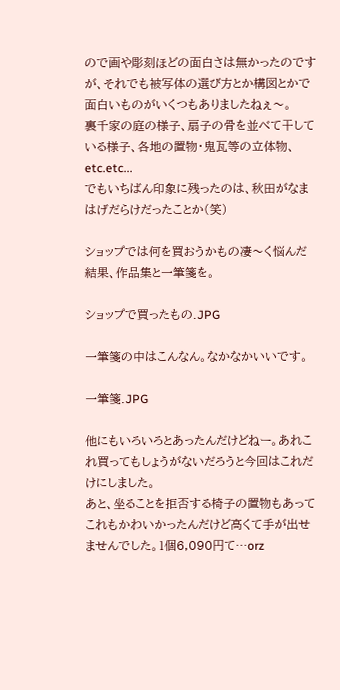ので画や彫刻ほどの面白さは無かったのですが、それでも被写体の選び方とか構図とかで面白いものがいくつもありましたねぇ〜。
裏千家の庭の様子、扇子の骨を並べて干している様子、各地の置物・鬼瓦等の立体物、etc.etc...
でもいちばん印象に残ったのは、秋田がなまはげだらけだったことか(笑)

ショップでは何を買おうかもの凄〜く悩んだ結果、作品集と一筆箋を。

ショップで買ったもの.JPG

一筆箋の中はこんなん。なかなかいいです。

一筆箋.JPG

他にもいろいろとあったんだけどねー。あれこれ買ってもしょうがないだろうと今回はこれだけにしました。
あと、坐ることを拒否する椅子の置物もあってこれもかわいかったんだけど高くて手が出せませんでした。1個6,090円て…orz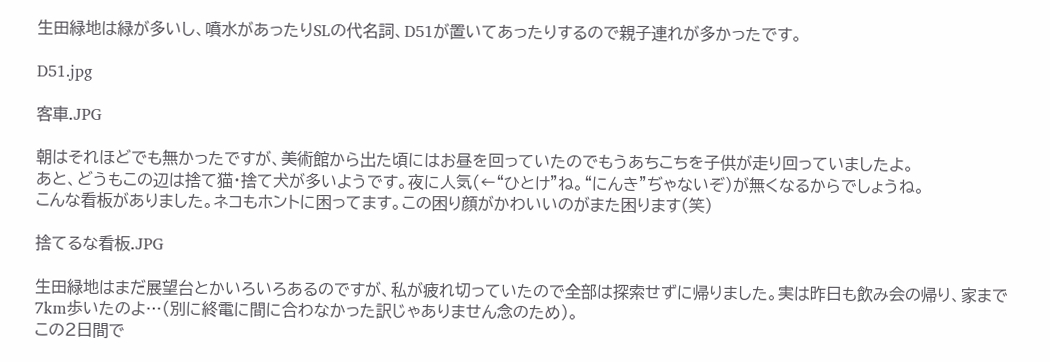生田緑地は緑が多いし、噴水があったりSLの代名詞、D51が置いてあったりするので親子連れが多かったです。

D51.jpg

客車.JPG

朝はそれほどでも無かったですが、美術館から出た頃にはお昼を回っていたのでもうあちこちを子供が走り回っていましたよ。
あと、どうもこの辺は捨て猫・捨て犬が多いようです。夜に人気(←“ひとけ”ね。“にんき”ぢゃないぞ)が無くなるからでしょうね。
こんな看板がありました。ネコもホントに困ってます。この困り顔がかわいいのがまた困ります(笑)

捨てるな看板.JPG

生田緑地はまだ展望台とかいろいろあるのですが、私が疲れ切っていたので全部は探索せずに帰りました。実は昨日も飲み会の帰り、家まで7km歩いたのよ…(別に終電に間に合わなかった訳じゃありません念のため)。
この2日間で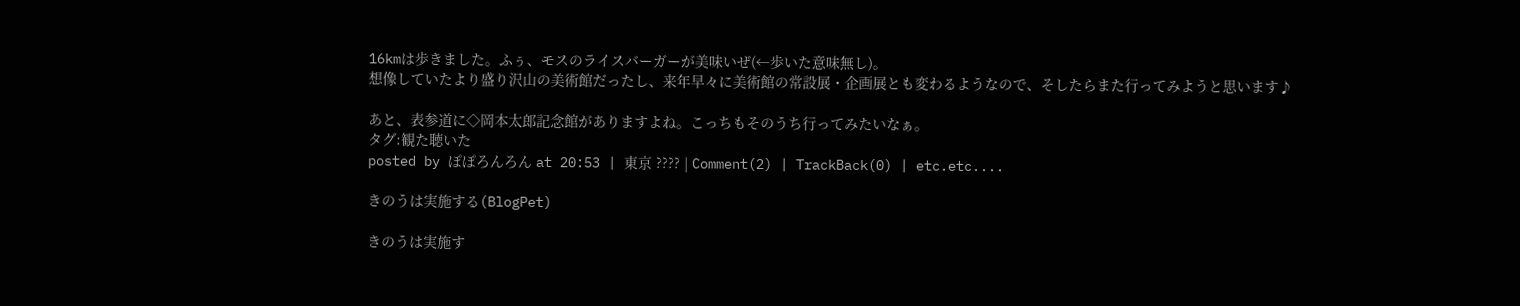16kmは歩きました。ふぅ、モスのライスバーガーが美味いぜ(←歩いた意味無し)。
想像していたより盛り沢山の美術館だったし、来年早々に美術館の常設展・企画展とも変わるようなので、そしたらまた行ってみようと思います♪

あと、表参道に◇岡本太郎記念館がありますよね。こっちもそのうち行ってみたいなぁ。
タグ:観た聴いた
posted by ぽぽろんろん at 20:53 | 東京 ???? | Comment(2) | TrackBack(0) | etc.etc....

きのうは実施する(BlogPet)

きのうは実施す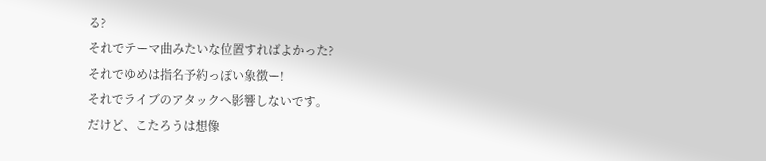る?
それでテーマ曲みたいな位置すればよかった?
それでゆめは指名予約っぽい象徴ー!
それでライブのアタックへ影響しないです。
だけど、こたろうは想像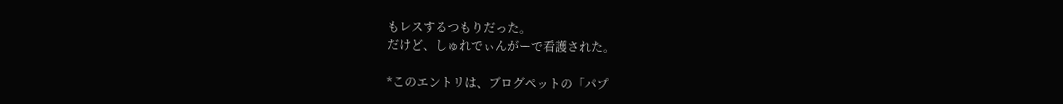もレスするつもりだった。
だけど、しゅれでぃんがーで看護された。

*このエントリは、ブログペットの「パプ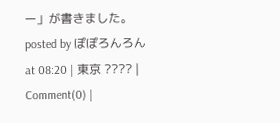ー」が書きました。
posted by ぽぽろんろん at 08:20 | 東京 ???? | Comment(0) |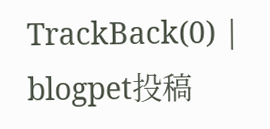TrackBack(0) | blogpet投稿